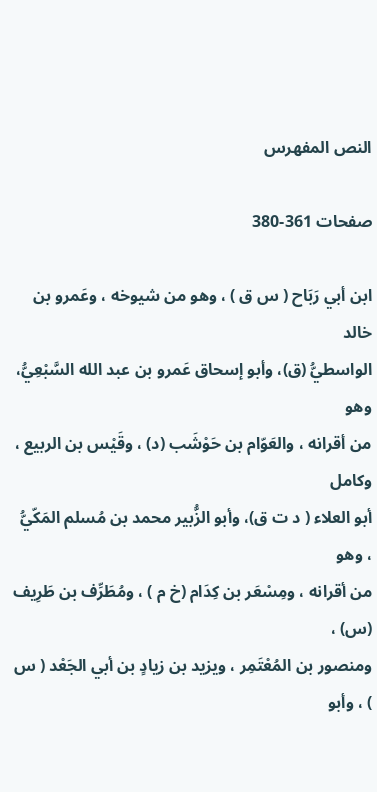النص المفهرس

صفحات 361-380

ابن أبي رَبَاح ( س ق ) ، وهو من شيوخه ، وعَمرو بن خالد
الواسطيُّ (ق)، وأبو إسحاق عَمرو بن عبد الله السَّبْعِيُّ، وهو
من أقرانه ، والعَوّام بن حَوْشَب (د) ، وقَيْس بن الربيع ، وكامل
أبو العلاء ( د ت ق)، وأبو الزُّبير محمد بن مُسلم المَكّيُّ ، وهو
من أقرانه ، ومِسْعَر بن كِدَام (خ م ) ، ومُطَرِّف بن طَرِيف (س) ،
ومنصور بن المُعْتَمِر ، ويزيد بن زيادٍ بن أبي الجَعْد ( س ) ، وأبو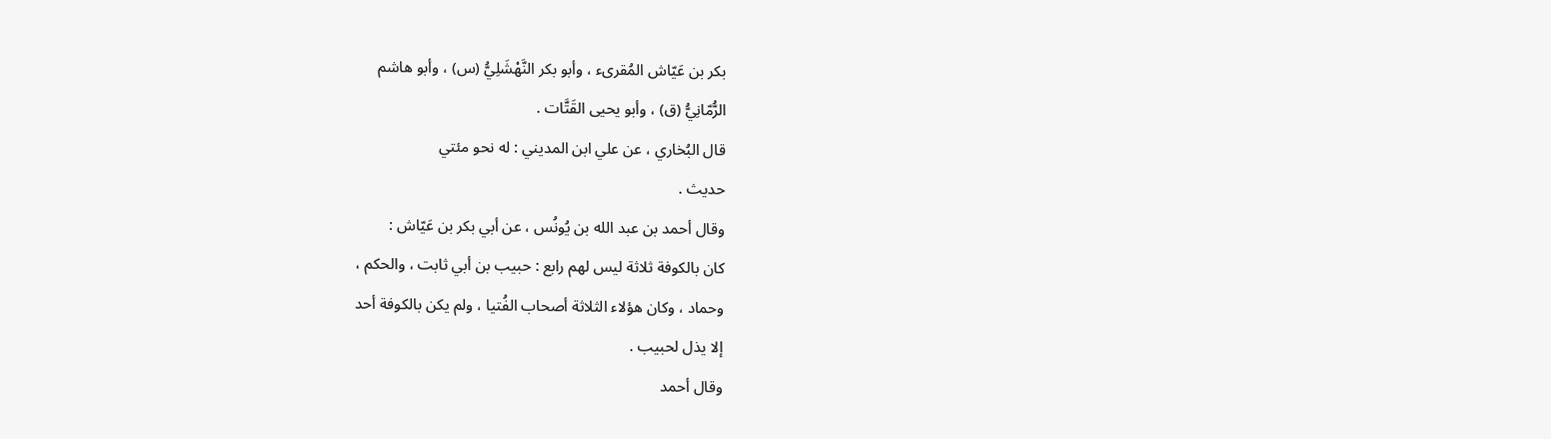بكر بن عَيّاش المُقرىء ، وأبو بكر النَّهْشَلِيُّ (س) ، وأبو هاشم
الرُّمّانِيُّ (ق) ، وأبو يحيى القَتَّات .
قال البُخاري ، عن علي ابن المديني : له نحو مئتي
حديث .
وقال أحمد بن عبد الله بن يُونُس ، عن أبي بكر بن عَيّاش :
كان بالكوفة ثلاثة ليس لهم رابع : حبيب بن أبي ثابت ، والحكم ،
وحماد ، وكان هؤلاء الثلاثة أصحاب الفُتيا ، ولم يكن بالكوفة أحد
إلا يذل لحبيب .
وقال أحمد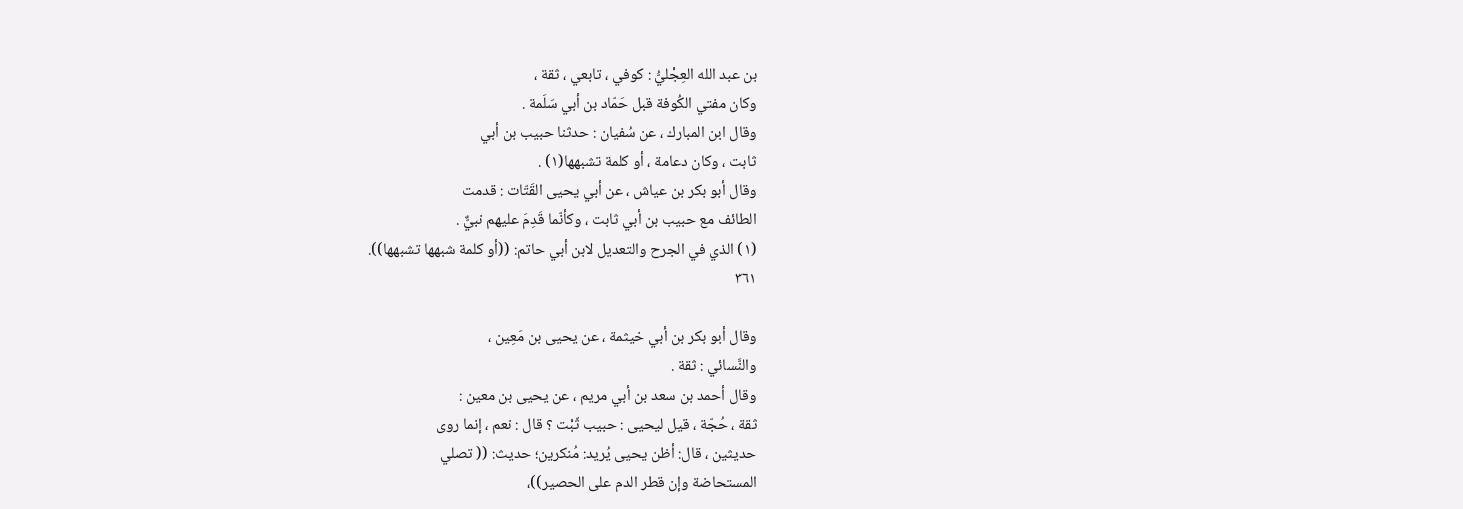بن عبد الله العِجْليُّ : كوفي ، تابعي ، ثقة ،
وكان مفتي الكُوفة قبل حَمّاد بن أبي سَلَمة .
وقال ابن المبارك ، عن سُفيان : حدثنا حبيب بن أبي
ثابت ، وكان دعامة ، أو كلمة تشبهها(١) .
وقال أبو بكر بن عياش ، عن أبي يحيى القَتّات : قدمت
الطائف مع حبيب بن أبي ثابت ، وكأنّما قَدِمَ عليهم نبيٌّ .
(١) الذي في الجرح والتعديل لابن أبي حاتم: ((أو كلمة شبهها تشبهها)).
٣٦١

وقال أبو بكر بن أبي خيثمة ، عن يحيى بن مَعِين ،
والنَّسائي : ثقة .
وقال أحمد بن سعد بن أبي مريم ، عن يحيى بن معين :
ثقة ، حُجّة ، قيل ليحيى : حبيب ثّبْت ؟ قال : نعم ، إنما روى
حديثين ، قال: أظن يحيى يُريد: مُنكرين؛ حديث: (( تصلي
المستحاضة وإن قطر الدم على الحصير))،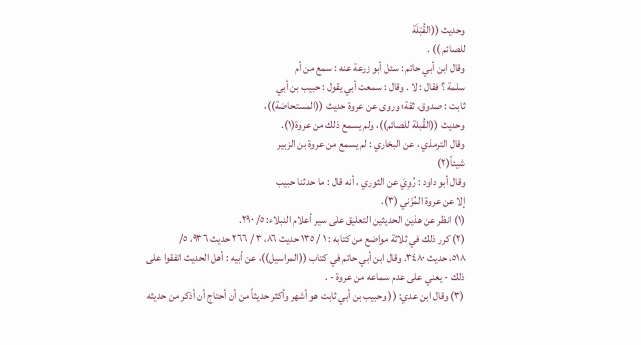وحديث ((القُبْلَة
للصائم )) .
وقال ابن أبي حاتم : سئل أبو زرعة عنه : سمع من أم
سلمة ؟ فقال : لا . وقال : سمعت أبي يقول : حبيب بن أبي
ثابت : صدوق، ثقة؛ وروى عن عروة حديث ((المستحاضة))،
وحديث ((القُبلة للصائم))، ولم يسمع ذلك من عروة(١).
وقال الترمذي ، عن البخاري : لم يسمع من عروة بن الزبير
شيئاً(٢)
وقال أبو داود : رُوِيَ عن الثوري ، أنه قال : ما حدثنا حبيب
إلا عن عروة المُزَني (٣).
(١) انظر عن هذين الحديثين التعليق على سير أعلام النبلاء: ٥/ ٢٩٠.
(٢) كرر ذلك في ثلاثة مواضع من كتابه : ١ / ١٣٥ حديث ٨٦، ٣ / ٢٦٦ حديث ٩٣٦، ٥/
٥١٨، حديث ٣٤٨٠. وقال ابن أبي حاتم في كتاب ((المراسيل))، عن أبيه : أهل الحديث اتفقوا على
ذلك - يعني على عدم سماعه من عروة - .
(٣) وقال ابن عدي: (( وحبيب بن أبي ثابت هو أشهر وأكثر حديثاً من أن أحتاج أن أذكر من حديثه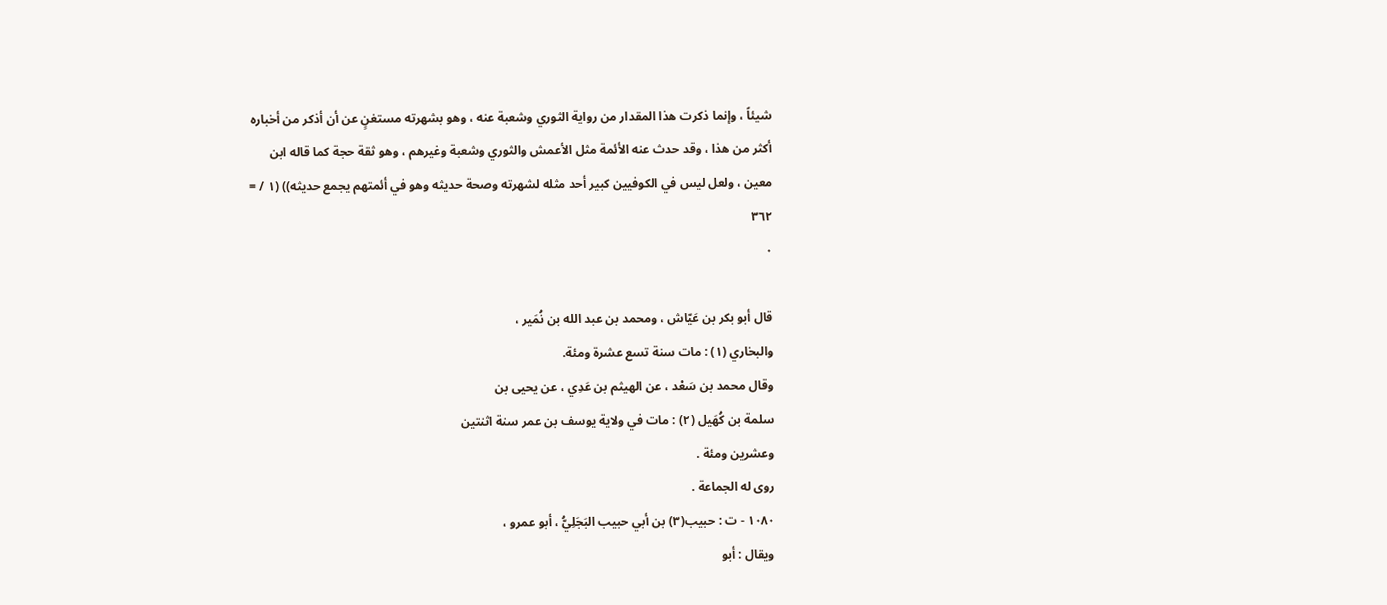شيئاً ، وإنما ذكرت هذا المقدار من رواية الثوري وشعبة عنه ، وهو بشهرته مستغنٍ عن أن أذكر من أخباره
أكثر من هذا ، وقد حدث عنه الأئمة مثل الأعمش والثوري وشعبة وغيرهم ، وهو ثقة حجة كما قاله ابن
معين ، ولعل ليس في الكوفيين كبير أحد مثله لشهرته وصحة حديثه وهو في أئمتهم يجمع حديثه)) (١ / =
٣٦٢
٠

قال أبو بكر بن عَيّاش ، ومحمد بن عبد الله بن نُمَير ،
والبخاري (١) : مات سنة تسع عشرة ومئة.
وقال محمد بن سَعْد ، عن الهيثم بن عَدِي ، عن يحيى بن
سلمة بن كُهَيل (٢) : مات في ولاية يوسف بن عمر سنة اثنتين
وعشرين ومئة .
روى له الجماعة .
١٠٨٠ - ت : حبيب(٣) بن أبي حبيب البَجَلِيُّ ، أبو عمرو ،
ويقال : أبو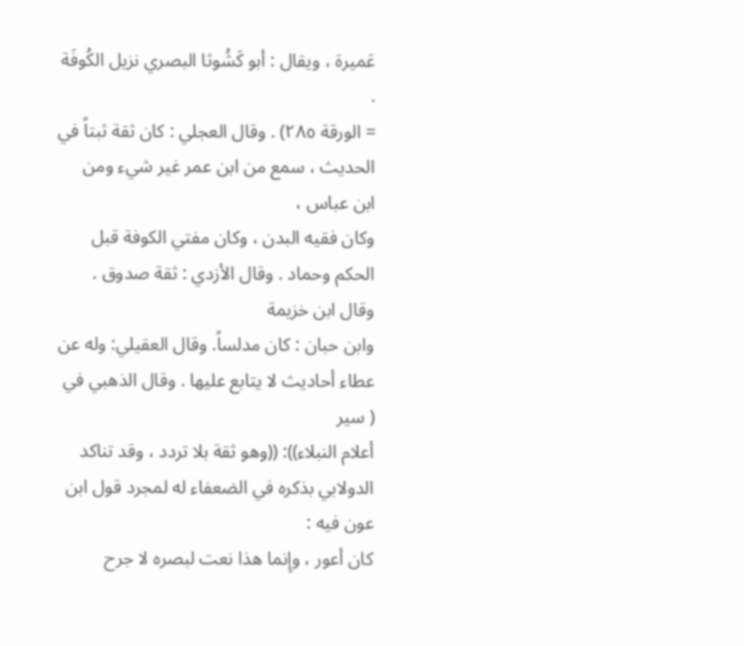عَميرة ، ويقال : أبو كَشُوثا البصري نزيل الكُوفَة .
= الورقة ٢٨٥) . وقال العجلي : كان ثقة ثبتاً في الحديث ، سمع من ابن عمر غير شيء ومن ابن عباس ،
وكان فقيه البدن ، وكان مفتي الكوفة قبل الحكم وحماد . وقال الأزدي : ثقة صدوق . وقال ابن خزيمة
وابن حبان : كان مدلساً. وقال العقيلي: وله عن عطاء أحاديث لا يتابع عليها . وقال الذهبي في ( سير
أعلام النبلاء)): ((وهو ثقة بلا تردد ، وقد تناكد الدولابي بذكره في الضعفاء له لمجرد قول ابن عون فيه :
كان أعور ، وإِنما هذا نعت لبصره لا جرح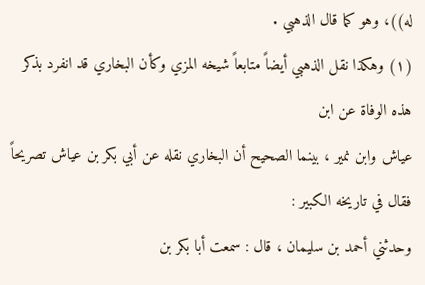له))، وهو كما قال الذهبي .
(١) وهكذا نقل الذهبي أيضاً متابعاً شيخه المزي وكأن البخاري قد انفرد بذكر هذه الوفاة عن ابن
عياش وابن نمير ، بينما الصحيح أن البخاري نقله عن أبي بكر بن عياش تصريحاً فقال في تاريخه الكبير :
وحدثني أحمد بن سليمان ، قال : سمعت أبا بكر بن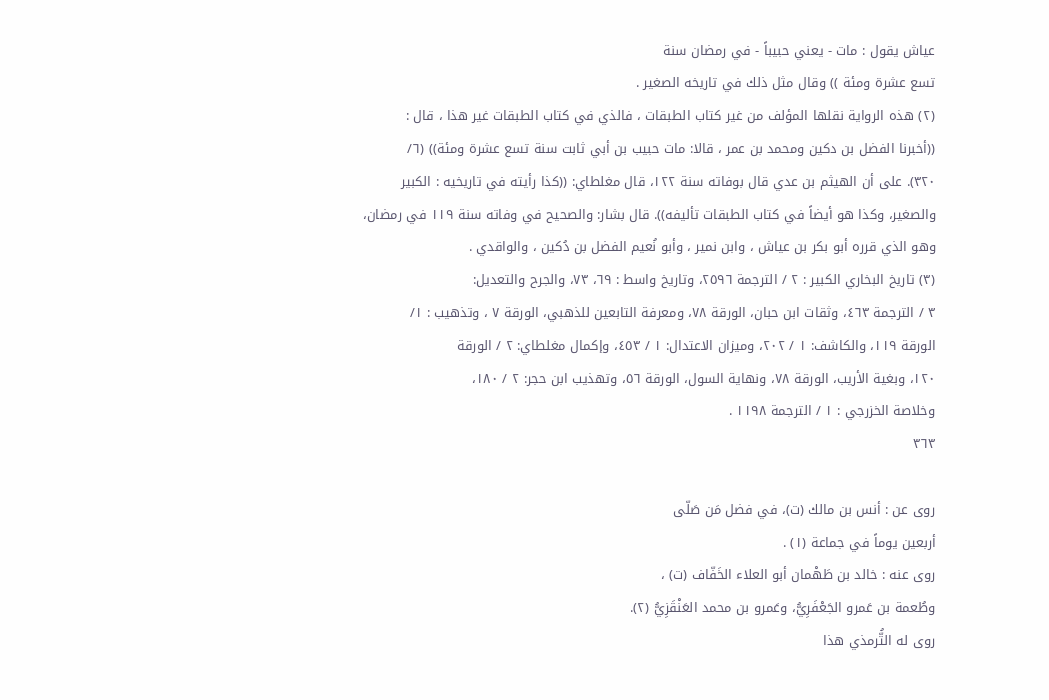عياش يقول : مات - يعني حبيباً - في رمضان سنة
تسع عشرة ومئة )) وقال مثل ذلك في تاريخه الصغير .
(٢) هذه الرواية نقلها المؤلف من غير كتاب الطبقات ، فالذي في كتاب الطبقات غير هذا ، قال :
((أخبرنا الفضل بن دكين ومحمد بن عمر ، قالا: مات حبيب بن أبي ثابت سنة تسع عشرة ومئة)) (٦/
٣٢٠). على أن الهيثم بن عدي قال بوفاته سنة ١٢٢، قال مغلطاي: ((كذا رأيته في تاريخيه : الكبير
والصغير، وكذا هو أيضاً في كتاب الطبقات تأليفه)). قال بشار: والصحيح في وفاته سنة ١١٩ في رمضان،
وهو الذي قرره أبو بكر بن عياش ، وابن نمير ، وأبو نُعيم الفضل بن دُكين ، والواقدي .
(٣) تاريخ البخاري الكبير : ٢ / الترجمة ٢٥٩٦، وتاريخ واسط : ٦٩، ٧٣، والجرح والتعديل:
٣ / الترجمة ٤٦٣، وثقات ابن حبان، الورقة ٧٨، ومعرفة التابعين للذهبي، الورقة ٧ ، وتذهيب : ١/
الورقة ١١٩، والكاشف: ١ / ٢٠٢، وميزان الاعتدال: ١ / ٤٥٣، وإكمال مغلطاي: ٢ / الورقة
١٢٠، وبغية الأريب، الورقة ٧٨، ونهاية السول، الورقة ٥٦، وتهذيب ابن حجر: ٢ / ١٨٠،
وخلاصة الخزرجي : ١ / الترجمة ١١٩٨ .
٣٦٣

روى عن : أنس بن مالك (ت)، في فضل مَن صَلّى
أربعين يوماً في جماعة (١) .
روى عنه : خالد بن طَهْمان أبو العلاء الخَفّاف (ت) ،
وطُعمة بن عَمرو الجَعْفَرِيُّ، وعَمرو بن محمد العَنْقَزِيُّ (٢).
روى له التُّرمذي هذا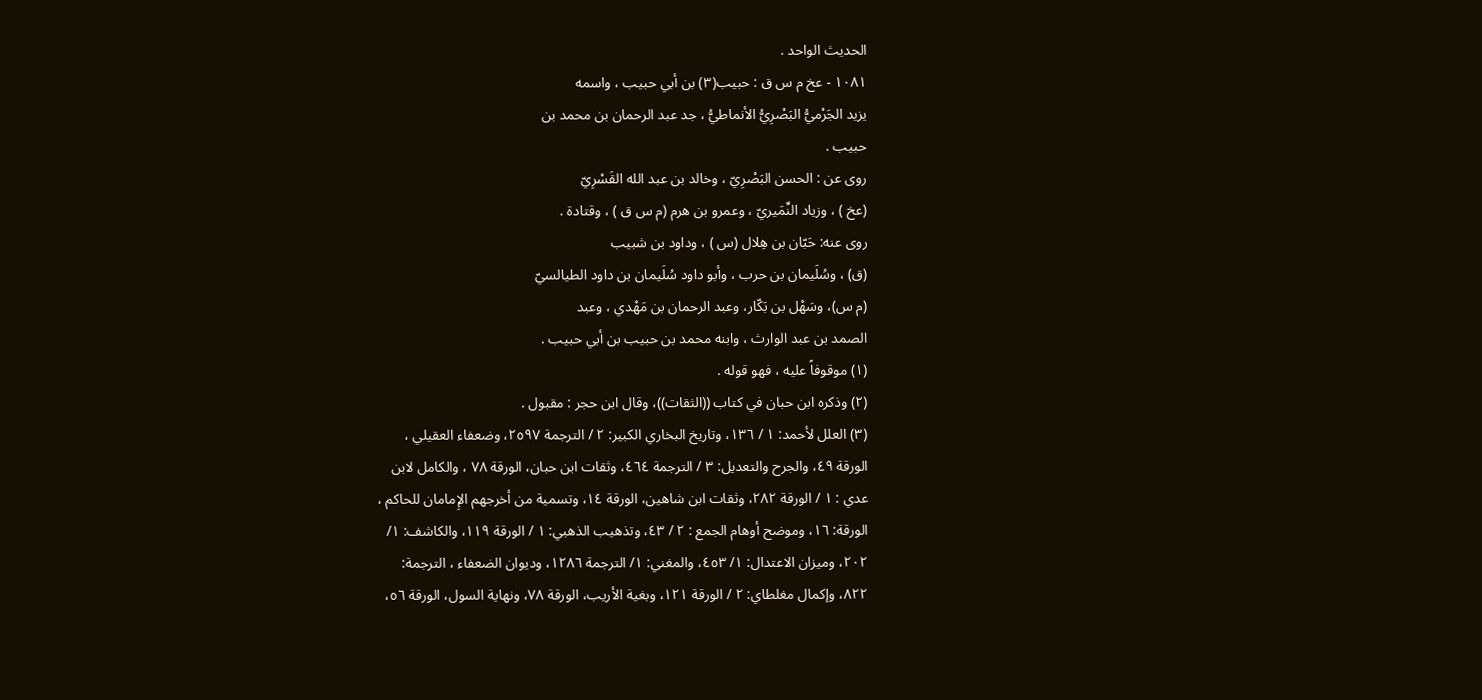الحديث الواحد .
١٠٨١ - عخ م س ق : حبيب(٣) بن أبي حبيب ، واسمه
يزيد الجَرْميُّ البَصْرِيُّ الأنماطيُّ ، جد عبد الرحمان بن محمد بن
حبيب .
روى عن : الحسن البَصْرِيّ ، وخالد بن عبد الله القَسْرِيّ
(عخ ) ، وزياد النِّمَيريّ ، وعمرو بن هرم (م س ق ) ، وقتادة .
روى عنه: حَبّان بن هِلال (س ) ، وداود بن شبيب
(ق) ، وسُلَيمان بن حرب ، وأبو داود سُلَيمان بن داود الطيالسيّ
(م س)، وسَهْل بن بَكّار، وعبد الرحمان بن مَهْدي ، وعبد
الصمد بن عبد الوارث ، وابنه محمد بن حبيب بن أبي حبيب .
(١) موقوفاً عليه ، فهو قوله .
(٢) وذكره ابن حبان في كتاب ((الثقات))، وقال ابن حجر : مقبول .
(٣) العلل لأحمد: ١ / ١٣٦، وتاريخ البخاري الكبير: ٢ / الترجمة ٢٥٩٧، وضعفاء العقيلي ،
الورقة ٤٩، والجرح والتعديل: ٣ / الترجمة ٤٦٤، وثقات ابن حبان، الورقة ٧٨ ، والكامل لابن
عدي : ١ / الورقة ٢٨٢، وثقات ابن شاهين، الورقة ١٤، وتسمية من أخرجهم الإِمامان للحاكم ،
الورقة: ١٦، وموضح أوهام الجمع : ٢ / ٤٣، وتذهيب الذهبي: ١ / الورقة ١١٩، والكاشف: ١/
٢٠٢، وميزان الاعتدال: ١/ ٤٥٣، والمغني: ١/ الترجمة ١٢٨٦، وديوان الضعفاء ، الترجمة:
٨٢٢، وإكمال مغلطاي: ٢ / الورقة ١٢١، وبغية الأريب، الورقة ٧٨، ونهاية السول، الورقة ٥٦،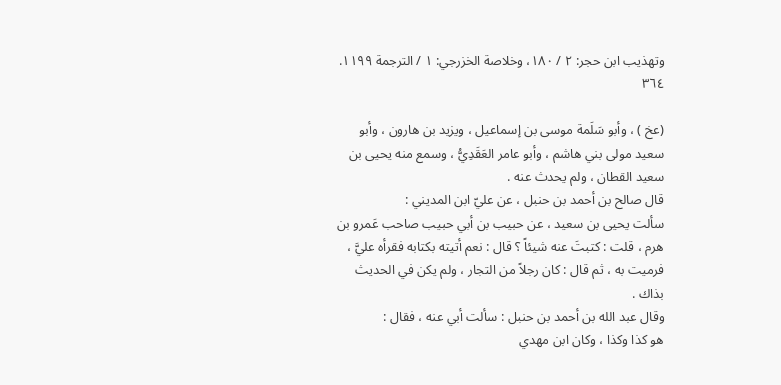وتهذيب ابن حجر: ٢ / ١٨٠، وخلاصة الخزرجي: ١ / الترجمة ١١٩٩.
٣٦٤

(عخ ) ، وأبو سَلَمة موسى بن إسماعيل ، ويزيد بن هارون ، وأبو
سعيد مولى بني هاشم ، وأبو عامر العَقَدِيُّ ، وسمع منه يحيى بن
سعيد القطان ، ولم يحدث عنه .
قال صالح بن أحمد بن حنبل ، عن عليّ ابن المديني :
سألت يحيى بن سعيد ، عن حبيب بن أبي حبيب صاحب عَمرو بن
هرم ، قلت : كتبتَ عنه شيئاً ؟ قال : نعم أتيته بكتابه فقرأه عليَّ ،
فرميت به ، ثم قال : كان رجلاً من التجار ، ولم يكن في الحديث
بذاك .
وقال عبد الله بن أحمد بن حنبل : سألت أبي عنه ، فقال :
هو كذا وكذا ، وكان ابن مهدي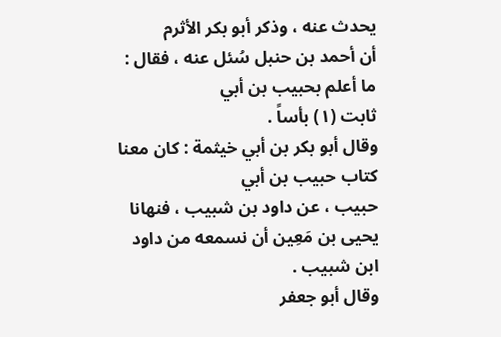يحدث عنه ، وذكر أبو بكر الأثرم
أن أحمد بن حنبل سُئل عنه ، فقال : ما أعلم بحبيب بن أبي
ثابت (١) بأساً .
وقال أبو بكر بن أبي خيثمة : كان معنا كتاب حبيب بن أبي
حبيب ، عن داود بن شبيب ، فنهانا يحيى بن مَعِين أن نسمعه من داود
ابن شبيب .
وقال أبو جعفر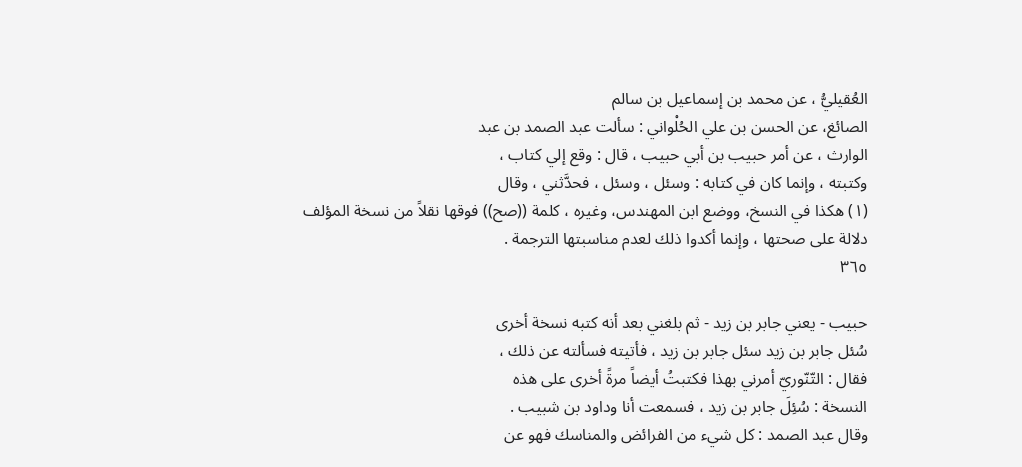العُقيليُّ ، عن محمد بن إسماعيل بن سالم
الصائغ، عن الحسن بن علي الحُلْواني : سألت عبد الصمد بن عبد
الوارث ، عن أمر حبيب بن أبي حبيب ، قال : وقع إلي كتاب ،
وكتبته ، وإنما كان في كتابه : وسئل ، وسئل ، فحدَّثني ، وقال
(١) هكذا في النسخ، ووضع ابن المهندس، وغيره ، كلمة ((صح)) فوقها نقلاً من نسخة المؤلف
دلالة على صحتها ، وإنما أكدوا ذلك لعدم مناسبتها الترجمة .
٣٦٥

حبيب - يعني جابر بن زيد - ثم بلغني بعد أنه كتبه نسخة أخرى
سُئل جابر بن زيد سئل جابر بن زيد ، فأتيته فسألته عن ذلك ،
فقال : التّنّوريّ أمرني بهذا فكتبتُ أيضاً مرةً أخرى على هذه
النسخة : سُئِلَ جابر بن زيد ، فسمعت أنا وداود بن شبيب .
وقال عبد الصمد : كل شيء من الفرائض والمناسك فهو عن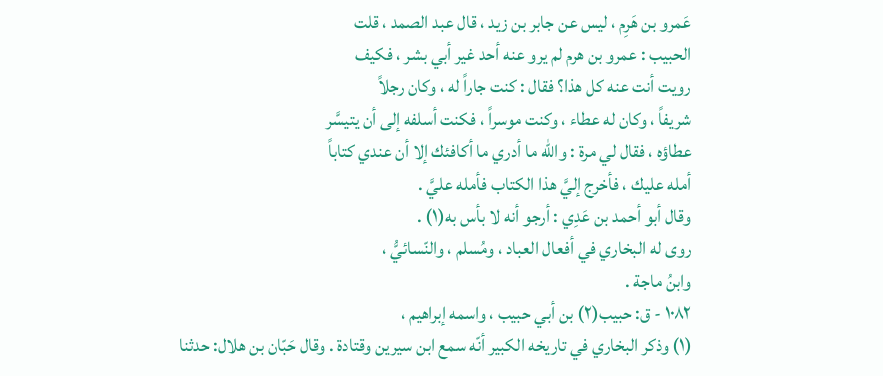عَمرو بن هَرِم ، ليس عن جابر بن زيد ، قال عبد الصمد ، قلت
الحبيب : عمرو بن هرم لم يرو عنه أحد غير أبي بشر ، فكيف
رويت أنت عنه كل هذا؟ فقال : كنت جاراً له ، وكان رجلاً
شريفاً ، وكان له عطاء ، وكنت موسراً ، فكنت أسلفه إلى أن يتيسَّر
عطاؤه ، فقال لي مرة : والله ما أدري ما أكافئك إلا أن عندي كتاباً
أمله عليك ، فأخرج إليَّ هذا الكتاب فأمله عليَّ .
وقال أبو أحمد بن عَدِي : أرجو أنه لا بأس به(١) .
روى له البخاري في أفعال العباد ، ومُسلم ، والنّسائيُّ ،
وابنُ ماجة .
١٠٨٢ - ق: حبيب(٢) بن أبي حبيب ، واسمه إبراهيم ،
(١) وذكر البخاري في تاريخه الكبير أنّه سمع ابن سيرين وقتادة . وقال حَبّان بن هلال: حدثنا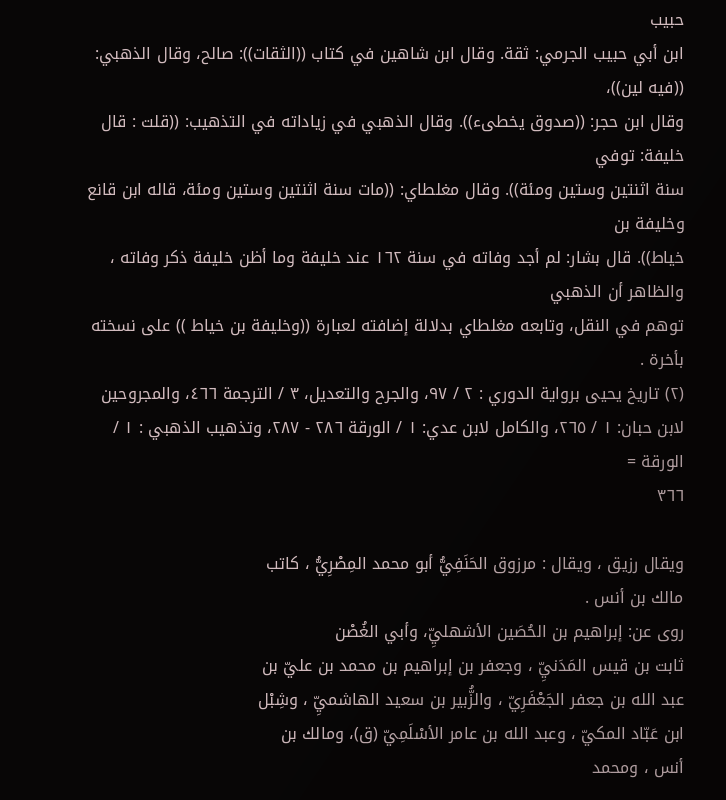حبيب
ابن أبي حبيب الجرمي: ثقة. وقال ابن شاهين في كتاب ((الثقات)): صالح، وقال الذهبي: ((فيه لين))،
وقال ابن حجر: ((صدوق يخطىء)). وقال الذهبي في زياداته في التذهيب: ((قلت : قال خليفة: توفي
سنة اثنتين وستين ومئة)). وقال مغلطاي: ((مات سنة اثنتين وستين ومئة، قاله ابن قانع وخليفة بن
خياط)). قال بشار: لم أجد وفاته في سنة ١٦٢ عند خليفة وما أظن خليفة ذكر وفاته ، والظاهر أن الذهبي
توهم في النقل، وتابعه مغلطاي بدلالة إضافته لعبارة ((وخليفة بن خياط )) على نسخته بأخرة .
(٢) تاريخ يحيى برواية الدوري : ٢ / ٩٧، والجرح والتعديل، ٣ / الترجمة ٤٦٦، والمجروحين
لابن حبان: ١ / ٢٦٥، والكامل لابن عدي: ١ / الورقة ٢٨٦ - ٢٨٧، وتذهيب الذهبي : ١ / الورقة =
٣٦٦

ويقال رزيق ، ويقال : مرزوق الحَنَفِيُّ أبو محمد المِصْرِيُّ ، كاتب
مالك بن أنس .
روى عن: إبراهيم بن الحُصَين الأشهليِّ، وأبي الغُصْن
ثابت بن قيس المَدَنيِّ ، وجعفر بن إبراهيم بن محمد بن عليّ بن
عبد الله بن جعفر الجَعْفَرِيّ ، والزُّبير بن سعيد الهاشميِّ ، وشِبْل
ابن عَبّاد المكيّ ، وعبد الله بن عامر الأسْلَمِيّ (ق)، ومالك بن
أنس ، ومحمد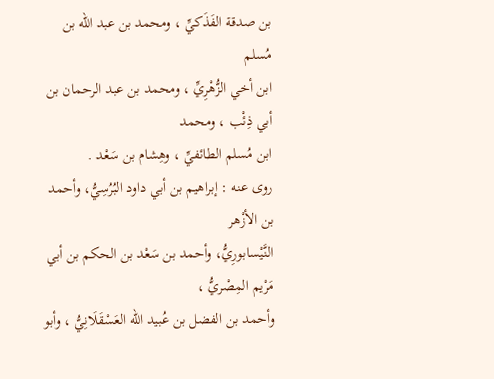بن صدقة الفَذَكيِّ ، ومحمد بن عبد الله بن مُسلم
ابن أخي الزُّهْرِيِّ ، ومحمد بن عبد الرحمان بن أبي ذِئْب ، ومحمد
ابن مُسلم الطائفيِّ ، وهِشام بن سَعْد .
روى عنه : إبراهيم بن أبي داود البُرُسِيُّ، وأحمد بن الأزْهر
النَّيْسابورِيُّ، وأحمد بن سَعْد بن الحكم بن أبي مَرْيم المِصْريُّ ،
وأحمد بن الفضل بن عُبيد الله العَسْقَلَانِيُّ ، وأبو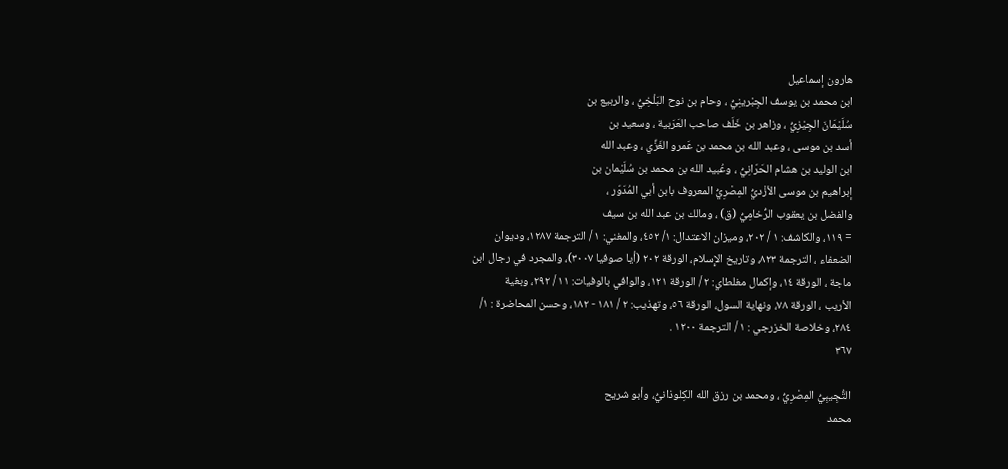هارون إسماعيل
ابن محمد بن يوسف الجِبْرینِيُّ ، وحام بن نوح البَلْخِيُّ ، والربيع بن
سُلَيْمَانَ الجِيْزِيُّ ، وزاهر بن خَلَف صاحب العَرَبية ، وسعيد بن
أسد بن موسى ، وعبد الله بن محمد بن عَمرو الغَزِّي ، وعبد الله
ابن الوليد بن هشام الحَرّانِيُّ ، وعُبيد الله بن محمد بن سُلَيْمان بن
إبراهيم بن موسى الأزْديُّ المِصْرِيُّ المعروف بابن أبي المُدَوّر ،
والفضل بن يعقوب الرُّخامِيُّ (ق) ، ومالك بن عبد الله بن سيف
= ١١٩، والكاشف: ١ / ٢٠٢، وميزان الاعتدال: ١/ ٤٥٢، والمغني: ١ / الترجمة ١٢٨٧، وديوان
الضعفاء ، الترجمة ٨٢٣، وتاريخ الإِسلام، الورقة ٢٠٢ (أيا صوفيا ٣٠٠٧)، والمجرد في رجال ابن
ماجة ، الورقة ١٤، وإكمال مغلطاي: ٢ / الورقة ١٢١، والوافي بالوفيات: ١١ / ٢٩٢، وبغية
الأريب ، الورقة ٧٨، ونهاية السول، الورقة ٥٦، وتهذيب: ٢ / ١٨١ - ١٨٢، وحسن المحاضرة : ١/
٢٨٤، وخلاصة الخزرجي : ١ / الترجمة ١٢٠٠ .
٣٦٧

التُّجِيبِيُّ المِصْرِيُّ ، ومحمد بن رزق الله الكِلوذانيُّ، وأبو شريح
محمد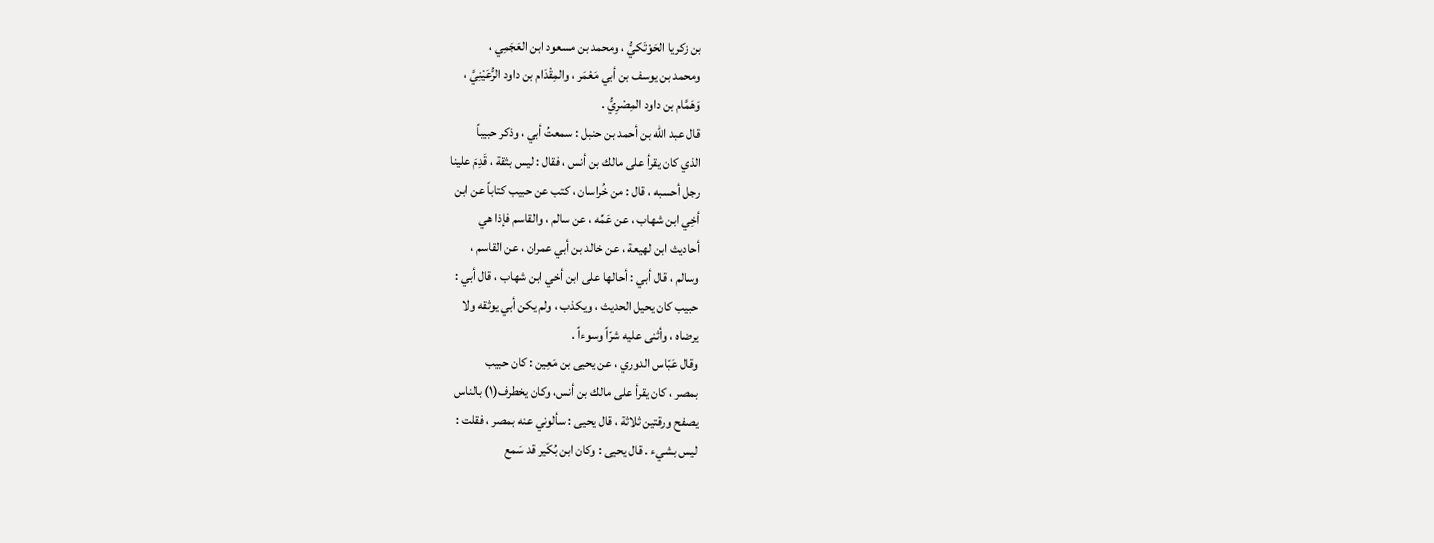بن زكريا الحَوْتَكيُّ ، ومحمد بن مسعود ابن العَجَمِي ،
ومحمد بن يوسف بن أبي مَعْمَر ، والمِقْدَام بن داود الرُّعَيْنِيَّ ،
وَهَمَّام بن داود المِصْرِيُّ .
قال عبد الله بن أحمد بن حنبل : سمعتُ أبي ، وذكر حبيباً
الذي كان يقرأ على مالك بن أنس ، فقال : ليس بثقة ، قَدِمَ علينا
رجل أحسبه ، قال : من خُراسان ، كتب عن حبيب كتاباً عن ابن
أخِي ابن شهاب ، عن عَمِّه ، عن سالم ، والقاسم فإذا هي
أحاديث ابن لهيعة ، عن خالد بن أبي عمران ، عن القاسم ،
وسالم ، قال أبي : أحالها على ابن أخي ابن شهاب ، قال أبي :
حبيب كان يحيل الحديث ، ويكذب ، ولم يكن أبي يوثقه ولا
يرضاه ، وأثنى عليه شرّاً وسوءاً .
وقال عَبّاس الدوري ، عن يحيى بن مَعِين : كان حبيب
بمصر ، كان يقرأ على مالك بن أنس، وكان يخطرف(١) بالناس
يصفح ورقتين ثلاثة ، قال يحيى : سألوني عنه بمصر ، فقلت :
ليس بشيء . قال يحيى : وكان ابن بُكَير قد سَمع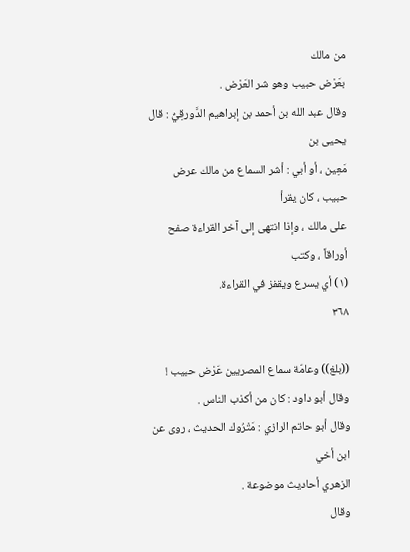من مالك
بعَرْض حبيب وهو شر العَرْض .
وقال عبد الله بن أحمد بن إبراهيم الدَّورقِيُّ : قال يحيى بن
مَعِين ، أو أبي : أشر السماع من مالك عرض حبيب ، كان يقرأ
على مالك ، وإذا انتهى إلى آخر القراءة صفح أوراقاً ، وكتب
(١) أي يسرع ويقفز في القراءة.
٣٦٨

((بلغ)) وعامّة سماع المصريين عَرْض حبيب !
وقال أبو داود : كان من أكذب الناس .
وقال أبو حاتم الرازي : مَتْرُوك الحديث ، روى عن ابن أخي
الزهري أحاديث موضوعة .
وقال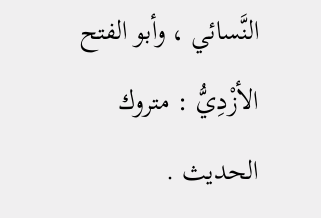النَّسائي ، وأبو الفتح الأزْدِيُّ : متروك الحديث .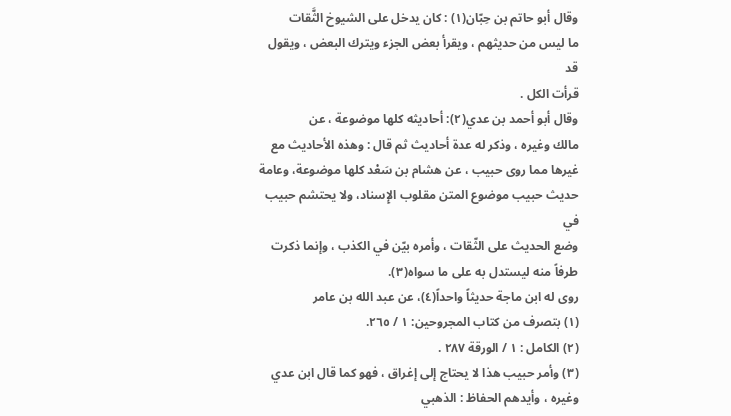وقال أبو حاتم بن حِبّان(١) : كان يدخل على الشيوخ الثَّقات
ما ليس من حديثهم ، ويقرأ بعض الجزء ويترك البعض ، ويقول قد
قرأت الكل .
وقال أبو أحمد بن عدي(٢): أحاديثه كلها موضوعة ، عن
مالك وغيره ، وذكر له عدة أحاديث ثم قال : وهذه الأحاديث مع
غيرها مما روى حبيب ، عن هشام بن سَعْد كلها موضوعة، وعامة
حديث حبيب موضوع المتن مقلوب الإِسناد، ولا يحتشم حبيب في
وضع الحديث على الثّقات ، وأمره بيّن في الكذب ، وإنما ذكرت
طرفاً منه ليستدل به على ما سواه(٣).
روى له ابن ماجة حديثاً واحداً(٤)، عن عبد الله بن عامر
(١) بتصرف من كتاب المجروحين: ١ / ٢٦٥.
(٢) الكامل : ١ / الورقة ٢٨٧ .
(٣) وأمر حبيب هذا لا يحتاج إلى إغراق ، فهو كما قال ابن عدي وغيره ، وأيدهم الحفاظ : الذهبي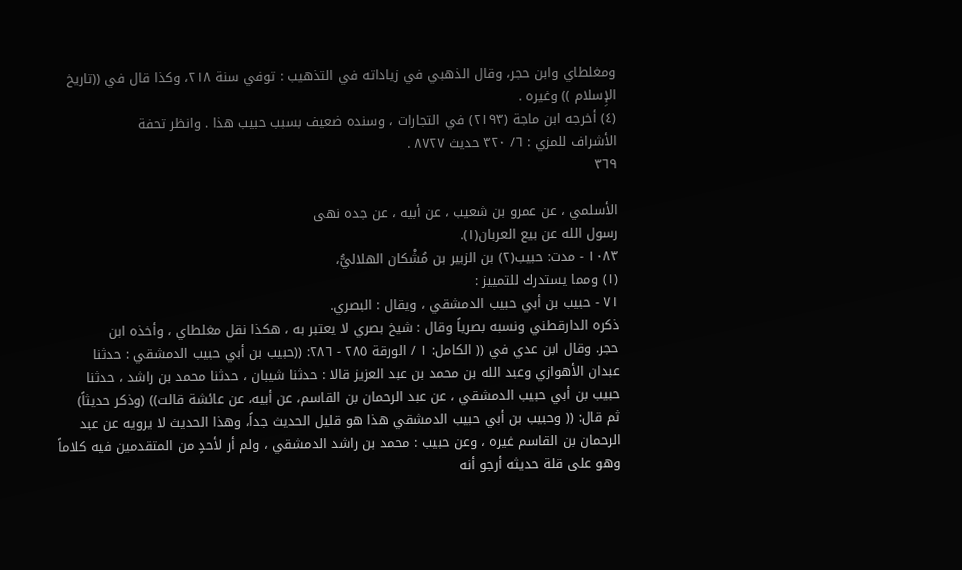ومغلطاي وابن حجر، وقال الذهبي في زياداته في التذهيب : توفي سنة ٢١٨، وكذا قال في ((تاريخ
الإِسلام )) وغيره .
(٤) أخرجه ابن ماجة (٢١٩٣) في التجارات ، وسنده ضعيف بسبب حبيب هذا . وانظر تحفة
الأشراف للمزي : ٦/ ٣٢٠ حديث ٨٧٢٧ .
٣٦٩

الأسلمي ، عن عمرو بن شعيب ، عن أبيه ، عن جده نهى
رسول الله عن بيع العربان(١).
١٠٨٣ - مدت: حبيب(٢) بن الزبير بن مُشْكان الهلاليُّ،
(١) ومما يستدرك للتمييز :
٧١ - حبيب بن أبي حبيب الدمشقي ، ويقال : البصري.
ذكره الدارقطني ونسبه بصرياً وقال : شيخ بصري لا يعتبر به ، هكذا نقل مغلطاي ، وأخذه ابن
حجر. وقال ابن عدي في (( الكامل: ١ / الورقة ٢٨٥ - ٢٨٦: ((حبيب بن أبي حبيب الدمشقي : حدثنا
عبدان الأهوازي وعبد الله بن محمد بن عبد العزيز قالا : حدثنا شيبان ، حدثنا محمد بن راشد ، حدثنا
حبيب بن أبي حبيب الدمشقي ، عن عبد الرحمان بن القاسم، عن أبيه، عن عائشة قالت)) (وذكر حديثاً)
ثم قال: (( وحبيب بن أبي حبيب الدمشقي هذا هو قليل الحديث جداً، وهذا الحديث لا يرويه عن عبد
الرحمان بن القاسم غيره ، وعن حبيب : محمد بن راشد الدمشقي ، ولم أر لأحدٍ من المتقدمين فيه كلاماً
وهو على قلة حديثه أرجو أنه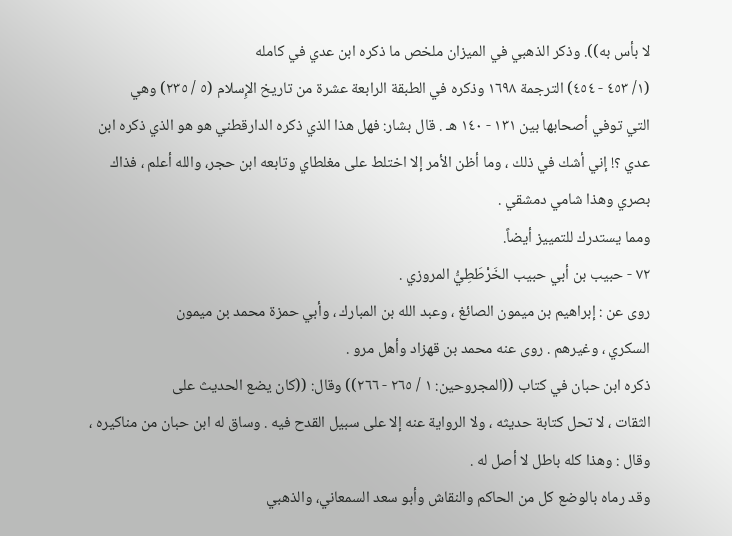لا بأس به)). وذكر الذهبي في الميزان ملخص ما ذكره ابن عدي في كامله
(١/ ٤٥٣ - ٤٥٤) الترجمة ١٦٩٨ وذكره في الطبقة الرابعة عشرة من تاريخ الإِسلام (٥ / ٢٣٥) وهي
التي توفي أصحابها بين ١٣١ - ١٤٠ هـ . قال بشار: فهل هذا الذي ذكره الدارقطني هو هو الذي ذكره ابن
عدي ؟! إني أشك في ذلك ، وما أظن الأمر إلا اختلط على مغلطاي وتابعه ابن حجر، والله أعلم ، فذاك
بصري وهذا شامي دمشقي .
ومما يستدرك للتمييز أيضاً.
٧٢ - حبيب بن أبي حبيب الخَرْطَطِيُّ المروزي .
روى عن : إبراهيم بن ميمون الصائغ ، وعبد الله بن المبارك ، وأبي حمزة محمد بن ميمون
السكري ، وغيرهم . روى عنه محمد بن قهزاد وأهل مرو .
ذكره ابن حبان في كتاب ((المجروحين: ١ / ٢٦٥ - ٢٦٦)) وقال: ((كان يضع الحديث على
الثقات ، لا تحل كتابة حديثه ، ولا الرواية عنه إلا على سبيل القدح فيه . وساق له ابن حبان من مناكيره ،
وقال : وهذا كله باطل لا أصل له .
وقد رماه بالوضع كل من الحاكم والنقاش وأبو سعد السمعاني، والذهبي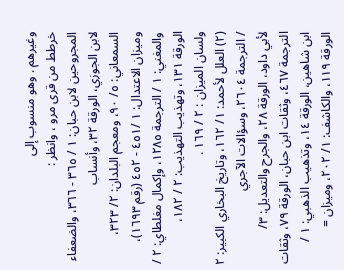وغيرهم . وهو منسوب إلى
خرطط من قرى مرو ، وانظر :
المجروحين لابن حبان: ١ / ٣٦٥ - ٣٦٦، والضعفاء لابن الجوزي، الورقة ٣٢، وأنساب
السمعاني: ٥/ ٩٠، ومعجم البلدان: ٢/ ٣٢٣، وميزان الاعتدال: ١ /٤٥١ - ٤٥٢ (رقم ١٦٩٣)،
والمغني: ١ / الترجمة ١٢٨٥، وإكمال مغلطاي: ٢ / الورقة ١٣١، وتهذيب التهذيب: ٢ / ١٨٢،
ولسان الميزان : ٢ / ١٦٩ .
(٢) العلل لأحمد: ١/ ١٦٢، وتاريخ البخاري الكبير: ٢ / الترجمة ٢٦٠٤، وسؤالات الآجري
لأبي داود، الورقة ٢٨، والجرح والتعديل: ٣/ الترجمة ٤٦٧، وثقات ابن حبان، الورقة ٧٩، وثقات
ابن شاهين، الورقة ١٤، وتذهيب الذهبي: ١ / الورقة ١١٩، والكاشف: ١/ ٢٠٢، وميزان =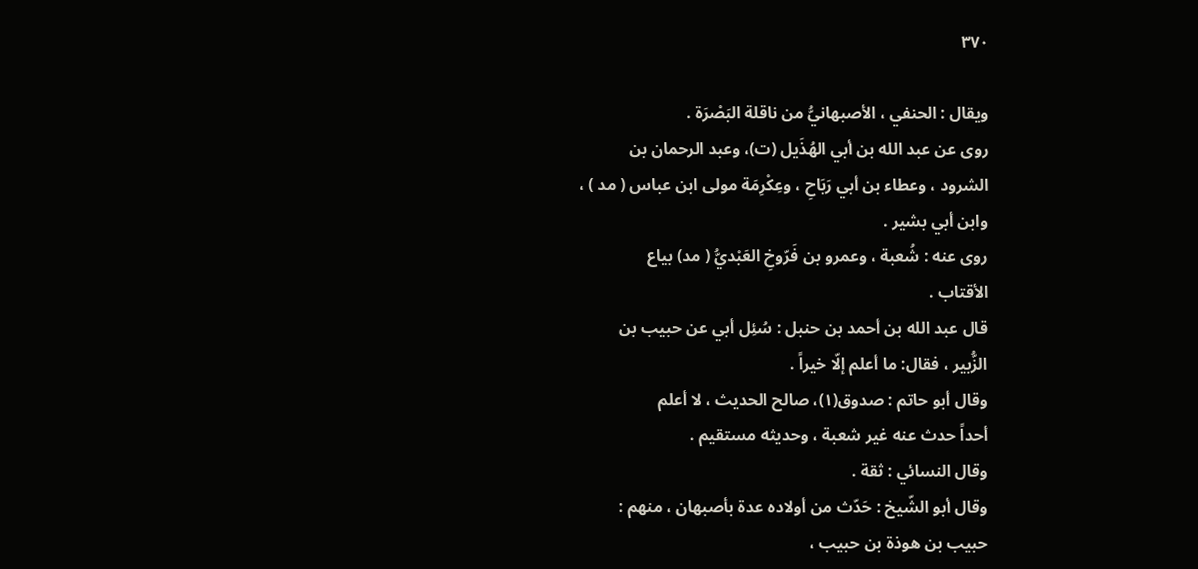٣٧٠

ويقال : الحنفي ، الأصبهانيُّ من ناقلة البَصْرَة .
روى عن عبد الله بن أبي الهُذَيل (ت)، وعبد الرحمان بن
الشرود ، وعطاء بن أبي رَبَاحِ ، وعِكْرِمَة مولى ابن عباس ( مد ) ،
وابن أبي بشير .
روى عنه : شُعبة ، وعمرو بن فَرّوخِ العَبْديُّ ( مد) بياع
الأقتاب .
قال عبد الله بن أحمد بن حنبل : سُئِل أبي عن حبيب بن
الزُّبير ، فقال: ما أعلم إلّا خيراً .
وقال أبو حاتم : صدوق(١)، صالح الحديث ، لا أعلم
أحداً حدث عنه غير شعبة ، وحديثه مستقيم .
وقال النسائي : ثقة .
وقال أبو الشّيخ : حَدّث من أولاده عدة بأصبهان ، منهم :
حبيب بن هوذة بن حبيب ،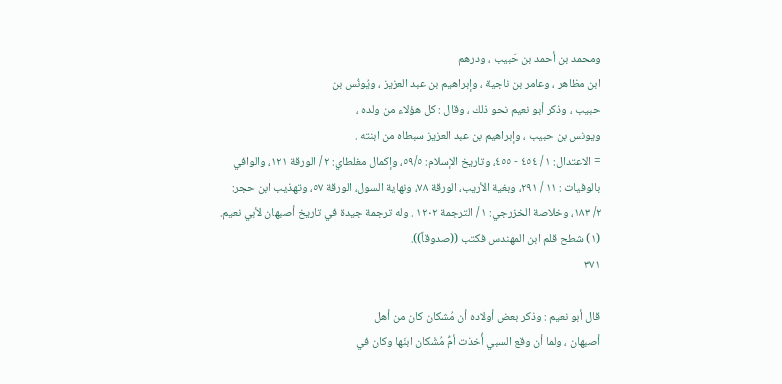ومحمد بن أحمد بن حَبيب ، ودرهم
ابن مظاهر ، وعامر بن ناجية ، وإبراهيم بن عبد العزيز ، ويُونُس بن
حبيب ، وذكر أبو نعيم نحو ذلك ، وقال : كل هؤلاء من ولده ،
ويونس بن حبيب ، وإبراهيم بن عبد العزيز سبطاه من ابنته .
= الاعتدال: ١ / ٤٥٤ - ٤٥٥، وتاريخ الإسلام: ٥٩/٥، وإكمال مغلطاي: ٢ / الورقة ١٢١، والوافي
بالوفيات : ١١ / ٢٩١، وبغية الأريب، الورقة ٧٨، ونهاية السول، الورقة ٥٧، وتهذيب ابن حجر:
٢/ ١٨٣، وخلاصة الخزرجي: ١ / الترجمة ١٢٠٢ . وله ترجمة جيدة في تاريخ أصبهان لأبي نعيم.
(١) شطح قلم ابن المهندس فكتب ((صدوقاً)).
٣٧١

قال أبو نعيم : وذكر بعض أولاده أن مُشكان كان من أهل
أصبهان ، ولما أن وقع السبي أُخذت أمُّ مُشْكان ابنَها وكان في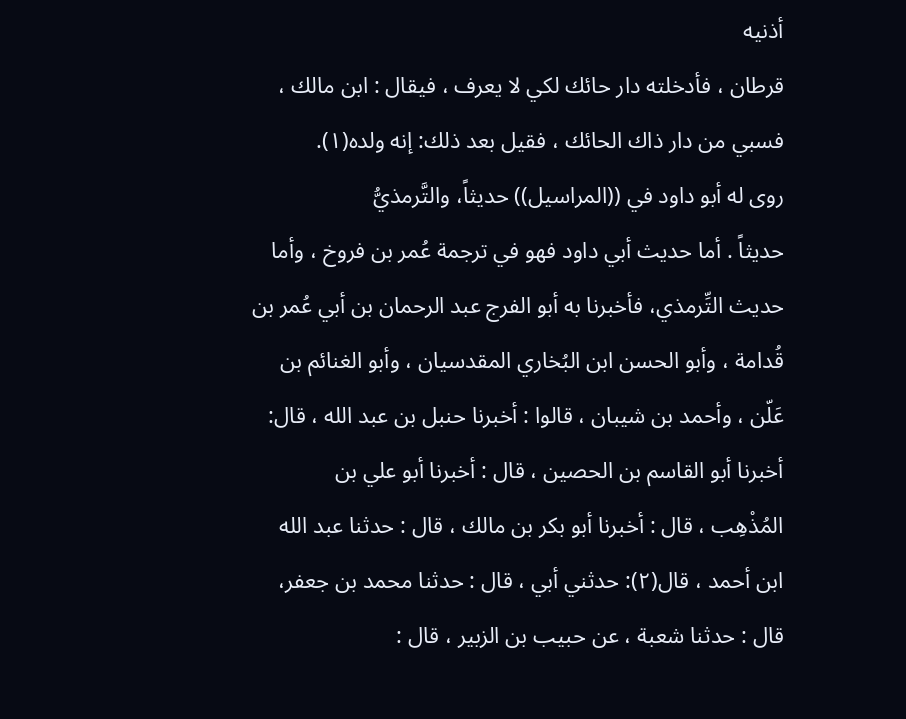أذنيه
قرطان ، فأدخلته دار حائك لكي لا يعرف ، فيقال : ابن مالك ،
فسبي من دار ذاك الحائك ، فقيل بعد ذلك: إنه ولده(١).
روى له أبو داود في ((المراسيل)) حديثاً، والتَّرمذيُّ
حديثاً . أما حديث أبي داود فهو في ترجمة عُمر بن فروخ ، وأما
حديث التِّرمذي، فأخبرنا به أبو الفرج عبد الرحمان بن أبي عُمر بن
قُدامة ، وأبو الحسن ابن البُخاري المقدسيان ، وأبو الغنائم بن
عَلّن ، وأحمد بن شيبان ، قالوا : أخبرنا حنبل بن عبد الله ، قال:
أخبرنا أبو القاسم بن الحصين ، قال : أخبرنا أبو علي بن
المُذْهِب ، قال : أخبرنا أبو بكر بن مالك ، قال : حدثنا عبد الله
ابن أحمد ، قال(٢): حدثني أبي ، قال : حدثنا محمد بن جعفر،
قال : حدثنا شعبة ، عن حبيب بن الزبير ، قال :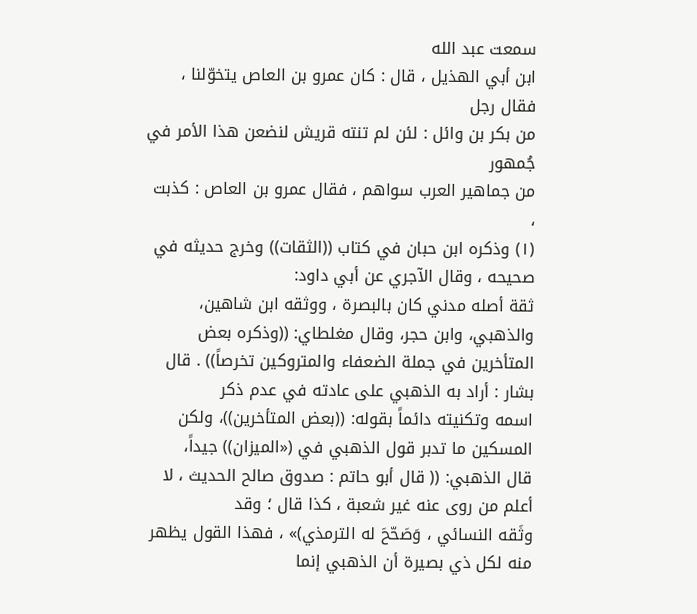سمعت عبد الله
ابن أبي الهذيل ، قال : كان عمرو بن العاص يتخوّلنا ، فقال رجل
من بكر بن وائل : لئن لم تنته قريش لنضعن هذا الأمر في جُمهور
من جماهير العرب سواهم ، فقال عمرو بن العاص : كذبت ،
(١) وذكره ابن حبان في كتاب ((الثقات)) وخرج حديثه في صحيحه ، وقال الآجري عن أبي داود:
ثقة أصله مدني كان بالبصرة ، ووثقه ابن شاهين، والذهبي، وابن حجر، وقال مغلطاي: ((وذكره بعض
المتأخرين في جملة الضعفاء والمتروكين تخرصاً)) . قال بشار : أراد به الذهبي على عادته في عدم ذكر
اسمه وتكنيته دائماً بقوله: ((بعض المتأخرين))، ولكن المسكين ما تدبر قول الذهبي في («الميزان)) جيداً،
قال الذهبي: (( قال أبو حاتم : صدوق صالح الحديث ، لا أعلم من روى عنه غير شعبة ، كذا قال ؛ وقد
وثَقه النسائي ، وَصَحّحَ له الترمذي)» ، فهذا القول يظهر منه لكل ذي بصيرة أن الذهبي إنما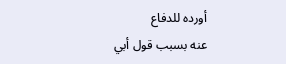أورده للدفاع
عنه بسبب قول أبي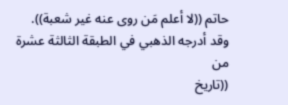حاتم ((لا أعلم مَن روى عنه غير شعبة)). وقد أدرجه الذهبي في الطبقة الثالثة عشرة من
((تاريخ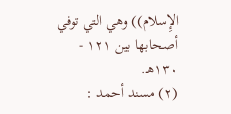الإِسلام)) وهي التي توفي أصحابها بين ١٢١ - ١٣٠هـ.
(٢) مسند أحمد :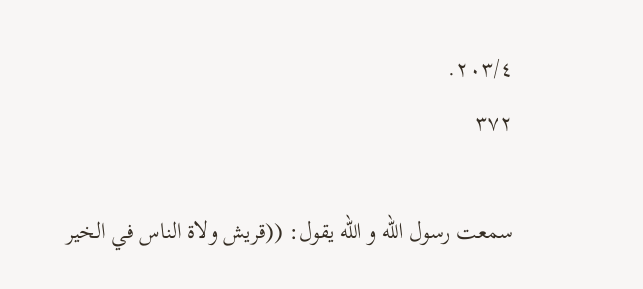٢٠٣/٤.
٣٧٢

سمعت رسول الله و الله يقول: ((قريش ولاة الناس في الخير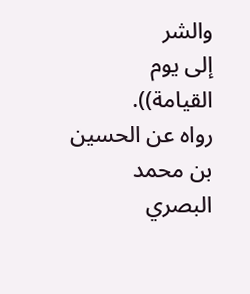والشر
إلى يوم القيامة)).
رواه عن الحسين بن محمد البصري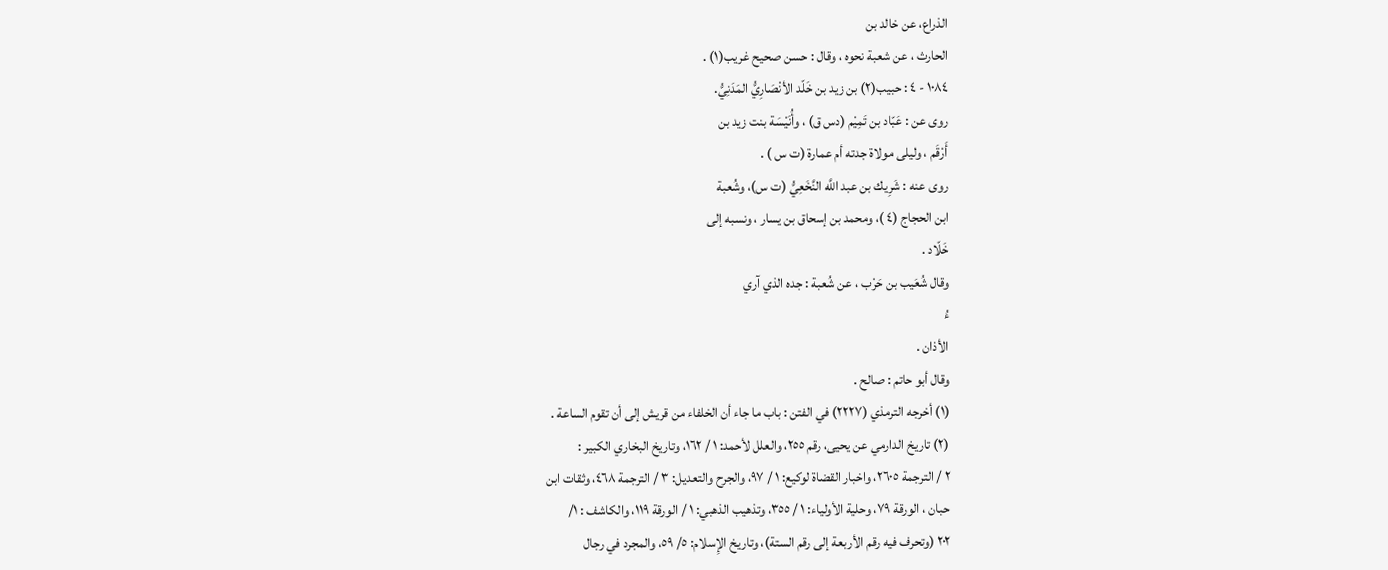الذراع، عن خالد بن
الحارث ، عن شعبة نحوه ، وقال : حسن صحيح غريب(١) .
١٠٨٤ - ٤ : حبيب(٢) بن زيد بن خَلّد الأنْصَارِيُّ المَدَنِيُّ.
روى عن : عَبّاد بن تَمِيْم (دس ق) ، وأُنَيْسَة بنت زيد بن
أَرْقَم ، وليلى مولاة جدته أم عمارة (ت س ) .
روى عنه : شَرِيك بن عبد اللَّه النَّخَعِيُّ (ت س)، وشُعبة
ابن الحجاج (٤ )، ومحمد بن إسحاق بن يسار ، ونسبه إلى
خَلّاد .
وقال شُعَيب بن حَرْب ، عن شُعبة : جده الذي آري
ءُ
الأذان .
وقال أبو حاتم : صالح .
(١) أخرجه الترمذي (٢٢٢٧) في الفتن : باب ما جاء أن الخلفاء من قريش إلى أن تقوم الساعة .
(٢) تاريخ الدارمي عن يحيى، رقم ٢٥٥، والعلل لأحمد: ١ / ١٦٢، وتاريخ البخاري الكبير :
٢ / الترجمة ٢٦٠٥، واخبار القضاة لوكيع: ١ / ٩٧، والجرح والتعديل: ٣ / الترجمة ٤٦٨، وثقات ابن
حبان ، الورقة ٧٩، وحلية الأولياء: ١ / ٣٥٥، وتذهيب الذهبي: ١ / الورقة ١١٩، والكاشف : ١/
٢٠٢ (وتحرف فيه رقم الأربعة إلى رقم الستة)، وتاريخ الإِسلام: ٥/ ٥٩، والمجرد في رجال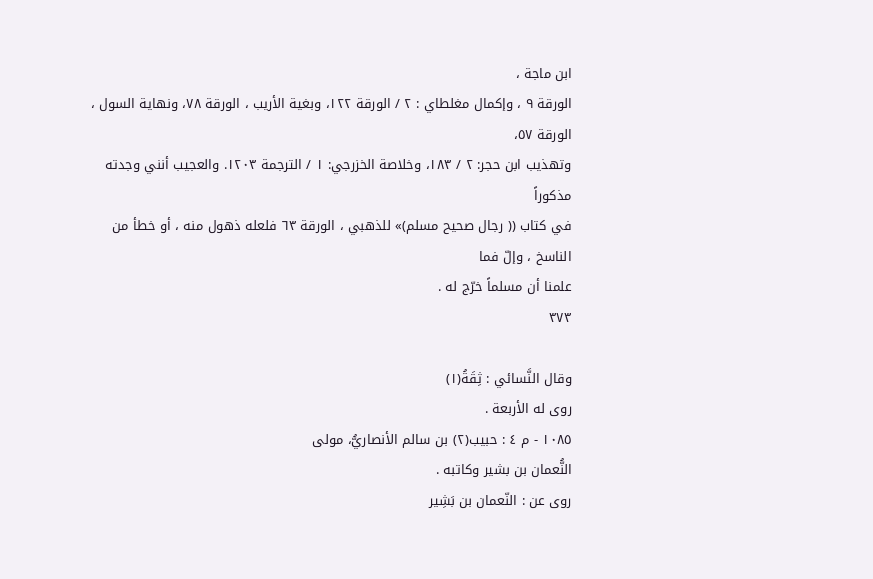ابن ماجة ،
الورقة ٩ ، وإكمال مغلطاي : ٢ / الورقة ١٢٢، وبغية الأريب ، الورقة ٧٨، ونهاية السول ، الورقة ٥٧،
وتهذيب ابن حجر: ٢ / ١٨٣، وخلاصة الخزرجي: ١ / الترجمة ١٢٠٣. والعجيب أنني وجدته مذكوراً
في كتاب (( رجال صحيح مسلم)» للذهبي ، الورقة ٦٣ فلعله ذهول منه ، أو خطأ من الناسخ ، وإلّ فما
علمنا أن مسلماً خرّج له .
٣٧٣

وقال النَّسائي : ثِقَةُ(١)
روى له الأربعة .
١٠٨٥ - م ٤ : حبيب(٢) بن سالم الأنصاريُّ، مولى
النُّعمان بن بشير وكاتبه .
روى عن : النّعمان بن بَشِير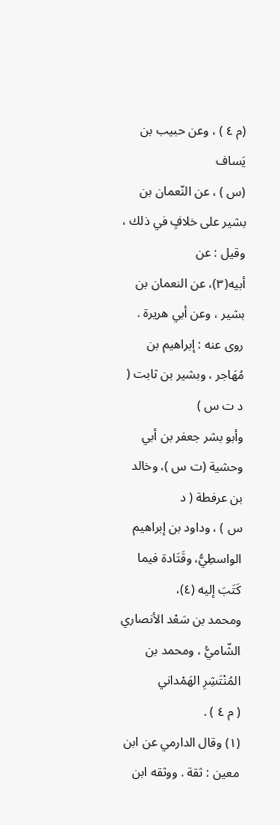(م ٤ ) ، وعن حبيب بن يَساف
(س ) ، عن النّعمان بن بشير على خلافٍ في ذلك ، وقيل : عن
أبيه(٣)، عن النعمان بن بشير ، وعن أبي هريرة .
روى عنه : إبراهيم بن مُهَاجر ، وبشير بن ثابت ( د ت س )
وأبو بشر جعفر بن أبي وحشية (ت س )، وخالد بن عرفطة ( د
س ) ، وداود بن إبراهيم الواسطِيُّ، وقَتَادة فيما كَتَبَ إليه (٤)،
ومحمد بن سَعْد الأنصاري الشّاميُّ ، ومحمد بن المُنْتَشِرِ الهَمْداني
( م ٤ ) .
(١) وقال الدارمي عن ابن معين : ثقة . ووثقه ابن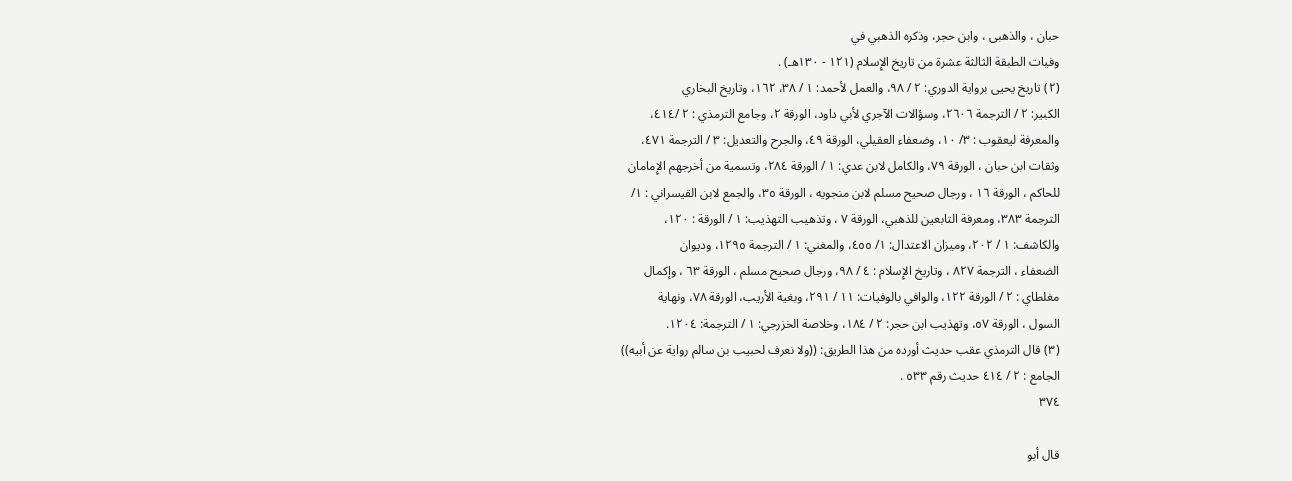حبان ، والذهبى ، وابن حجر، وذكره الذهبي في
وفيات الطبقة الثالثة عشرة من تاريخ الإِسلام (١٢١ - ١٣٠هـ) .
(٢) تاريخ يحيى برواية الدوري: ٢ / ٩٨، والعمل لأحمد: ١ / ٣٨، ١٦٢، وتاريخ البخاري
الكبير: ٢ / الترجمة ٢٦٠٦، وسؤالات الآجري لأبي داود، الورقة ٢، وجامع الترمذي : ٢ /٤١٤،
والمعرفة ليعقوب : ٣/ ١٠، وضعفاء العقيلي، الورقة ٤٩، والجرح والتعديل: ٣ / الترجمة ٤٧١،
وثقات ابن حبان ، الورقة ٧٩، والكامل لابن عدي: ١ / الورقة ٢٨٤، وتسمية من أخرجهم الإِمامان
للحاكم ، الورقة ١٦ ، ورجال صحيح مسلم لابن منجويه ، الورقة ٣٥، والجمع لابن القيسراني : ١/
الترجمة ٣٨٣، ومعرفة التابعين للذهبي، الورقة ٧ ، وتذهيب التهذيب: ١ / الورقة : ١٢٠،
والكاشف: ١ / ٢٠٢، وميزان الاعتدال: ١/ ٤٥٥، والمغني: ١ / الترجمة ١٢٩٥، وديوان
الضعفاء ، الترجمة ٨٢٧ ، وتاريخ الإِسلام : ٤ / ٩٨، ورجال صحيح مسلم ، الورقة ٦٣ ، وإكمال
مغلطاي : ٢ / الورقة ١٢٢، والوافي بالوفيات: ١١ / ٢٩١، وبغية الأريب، الورقة ٧٨، ونهاية
السول ، الورقة ٥٧، وتهذيب ابن حجر: ٢ / ١٨٤، وخلاصة الخزرجي: ١ / الترجمة: ١٢٠٤.
(٣) قال الترمذي عقب حديث أورده من هذا الطريق: ((ولا نعرف لحبيب بن سالم رواية عن أبيه))
الجامع : ٢ / ٤١٤ حديث رقم ٥٣٣ .
٣٧٤

قال أبو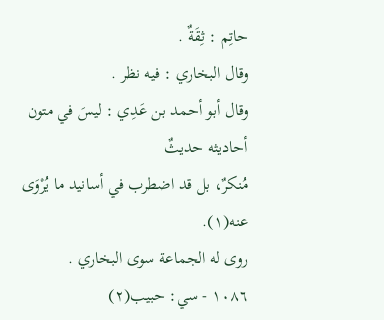حاتِم : ثِقَةٌ .
وقال البخاري : فيه نظر .
وقال أبو أحمد بن عَدِي : ليسَ في متون أحاديثه حديثٌ
مُنكرٌ، بل قد اضطرب في أسانيد ما يُرْوَى عنه(١).
روى له الجماعة سوى البخاري .
١٠٨٦ - سي: حبيب(٢)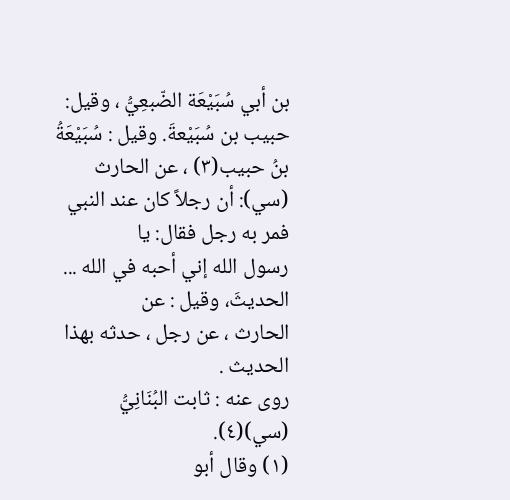بن أبي سُبَيْعَة الضّبعِيُّ ، وقيل:
حبيب بن سُبَيْعةَ. وقيل : سُبَيْعَةُ بنُ حبيب(٣) ، عن الحارث
(سي): أن رجلاً كان عند النبي فمر به رجل فقال: يا
رسول الله إني أحبه في الله ... الحديثَ، وقيل : عن
الحارث ، عن رجل ، حدثه بهذا الحديث .
روى عنه : ثابت البُنَانِيُّ (سي)(٤).
(١) وقال أبو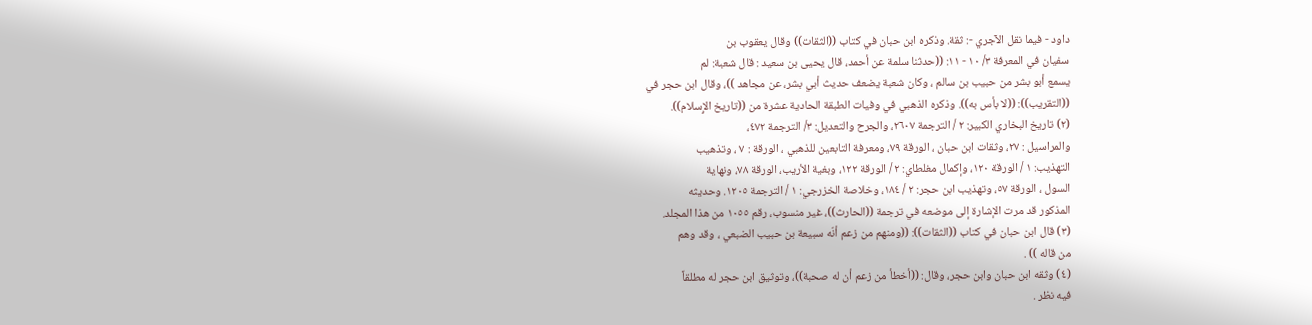داود - فيما نقل الآجري -: ثقة. وذكره ابن حبان في كتاب ((الثقات)) وقال يعقوب بن
سفيان في المعرفة ٣/ ١٠ - ١١: ((حدثنا سلمة عن أحمد، قال يحيى بن سعيد : قال شعبة: لم
يسمع أبو بشر من حبيب بن سالم ، وكان شعبة يضعف حديث أبي بشر، عن مجاهد ))، وقال ابن حجر في
((التقريب)): ((لا بأس به)). وذكره الذهبي في وفيات الطبقة الحادية عشرة من ((تاريخ الإِسلام)).
(٢) تاريخ البخاري الكبير: ٢ / الترجمة ٢٦٠٧، والجرح والتعديل: ٣/ الترجمة ٤٧٢،
والمراسيل : ٢٧، وثقات ابن حبان ، الورقة ٧٩، ومعرفة التابعين للذهبي ، الورقة : ٧ ، وتذهيب
التهذيب: ١ / الورقة ١٢٠، وإكمال مغلطاي: ٢ / الورقة ١٢٢، وبغية الأريب، الورقة ٧٨، ونهاية
السول ، الورقة ٥٧، وتهذيب ابن حجر: ٢ / ١٨٤، وخلاصة الخزرجي: ١ / الترجمة ١٢٠٥. وحديثه
المذكور قد مرت الإشارة إلى موضعه في ترجمة ((الحارث))، غير منسوب، رقم ١٠٥٥ من هذا المجلد.
(٣) قال ابن حبان في كتاب ((الثقات)): ((ومنهم من زعم أنّه سبيعة بن حبيب الضبعي ، وقد وهم
من قاله )) .
(٤) وثقه ابن حبان وابن حجر، وقال: ((أخطأ من زعم أن له صحبة))، وتوثيق ابن حجر له مطلقاً
فيه نظر .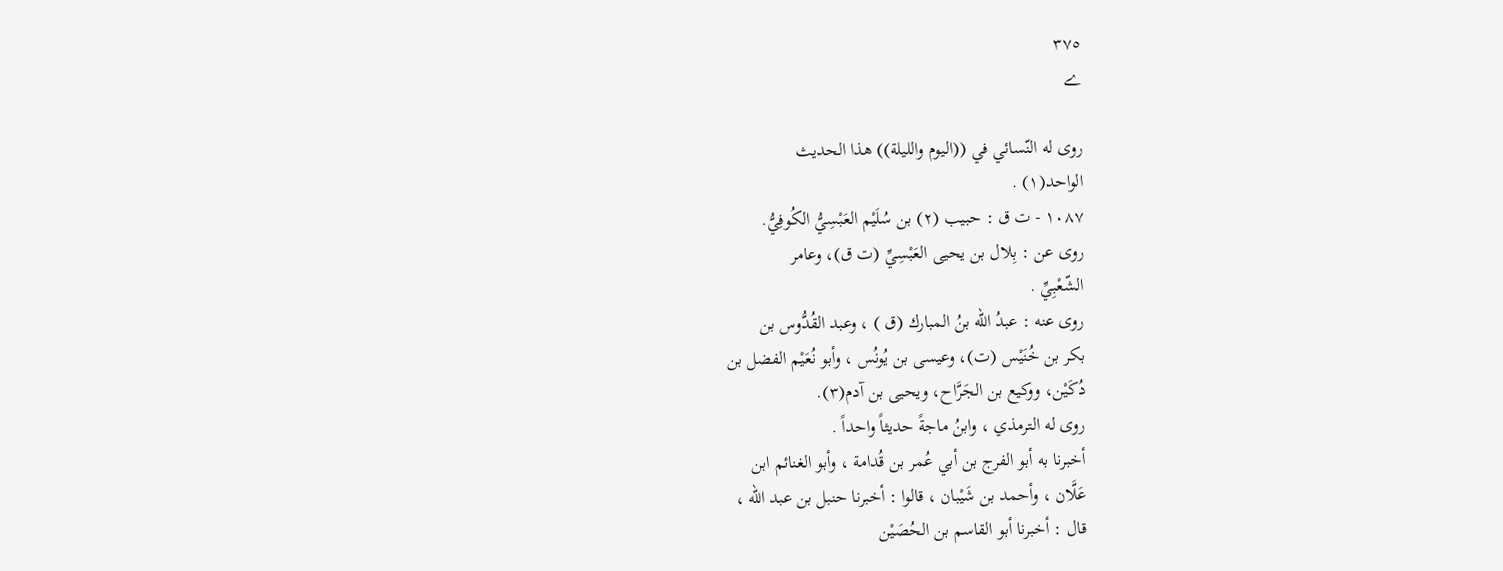٣٧٥
ے

روى له النّسائي في ((اليوم والليلة)) هذا الحديث
الواحد(١) .
١٠٨٧ - ت ق : حبيب (٢) بن سُلَيْم العَبْسِيُّ الكُوفِيُّ.
روى عن : بِلال بن يحيى العَبْسِيِّ (ت ق)، وعامر
الشّعْبِيِّ .
روى عنه : عبدُ الله بنُ المبارك (ق ) ، وعبد القُدُّوس بن
بكر بن خُنَيْس (ت)، وعيسى بن يُونُس ، وأبو نُعَيْم الفضل بن
دُكَيْن، ووكيع بن الجَرَّاح، ويحيى بن آدم(٣).
روى له الترمذي ، وابنُ ماجةً حديثاً واحداً .
أخبرنا به أبو الفرج بن أبي عُمر بن قُدامة ، وأبو الغنائم ابن
عَلَّان ، وأحمد بن شَيْبان ، قالوا : أخبرنا حنبل بن عبد الله ،
قال : أخبرنا أبو القاسم بن الحُصَيْن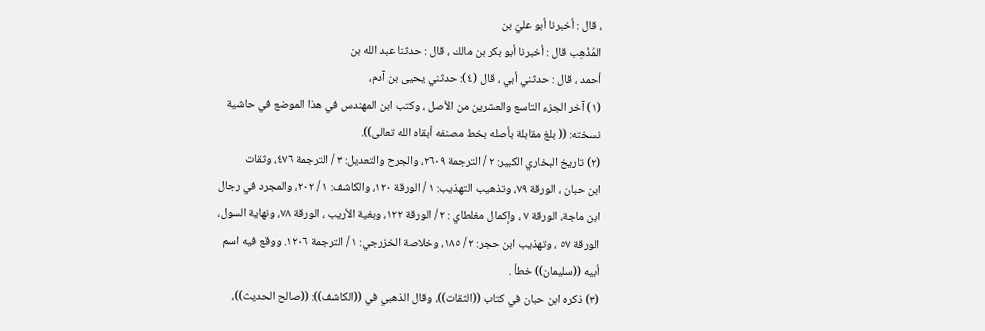، قال : أخبرنا أبو عليّ بن
المُذْهِب قال : أخبرنا أبو بكر بن مالك ، قال : حدثنا عبد الله بن
أحمد ، قال : حدثني أبي ، قال (٤): حدثني يحيى بن آدم،
(١) آخر الجزء التاسع والعشرين من الأصل ، وكتب ابن المهندس في هذا الموضع في حاشية
نسخته: (( بلغ مقابلة بأصله بخط مصنفه أبقاه الله تعالى)).
(٢) تاريخ البخاري الكبير: ٢ / الترجمة ٢٦٠٩، والجرح والتعديل: ٣ / الترجمة ٤٧٦، وثقات
ابن حبان ، الورقة ٧٩، وتذهيب التهذيب: ١ / الورقة ١٢٠، والكاشف: ١ / ٢٠٢، والمجرد في رجال
ابن ماجة، الورقة ٧ ، وإكمال مغلطاي : ٢ / الورقة ١٢٢، وبغية الأريب ، الورقة ٧٨، ونهاية السول،
الورقة ٥٧ ، وتهذيب ابن حجر: ٢ / ١٨٥، وخلاصة الخزرجي: ١ / الترجمة ١٢٠٦. ووقع فيه اسم
أبيه ((سليمان)) خطأ .
(٣) ذكره ابن حبان في كتاب ((الثقات))، وقال الذهبي في ((الكاشف)): ((صالح الحديث))،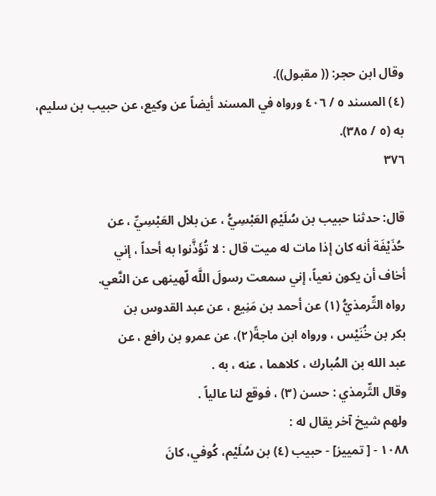وقال ابن حجر: (( مقبول)).
(٤) المسند ٥ / ٤٠٦ ورواه في المسند أيضاً عن وكيع، عن حبيب بن سليم، به (٥ / ٣٨٥).
٣٧٦

قال: حدثنا حبيب بن سُلَيْمِ العَبْسِيُّ ، عن بلال العَبْسِيِّ ، عن
حُذَيْفَة أنه كان إذا مات له ميت قال : لا تُؤَذَّنوا به أحداً ، إني
أخاف أن يكون نعياً، إني سمعت رسولَ اللَّه لّهينهى عن النَّعي.
رواه التِّرمذيُّ (١) عن أحمد بن مَنِيع ، عن عبد القدوس بن
بكر بن خُنَيْس ، ورواه ابن ماجةً(٢)، عن عمرو بن رافع ، عن
عبد الله بن المُبارك ، كلاهما ، عنه ، به .
وقال التِّرمذي : حسن (٣) ، فوقع لنا عالياً .
ولهم شيخ آخر يقال له :
١٠٨٨ - [ تمييز] - حبيب (٤) بن سُلَيْم، كُوفي، كانَ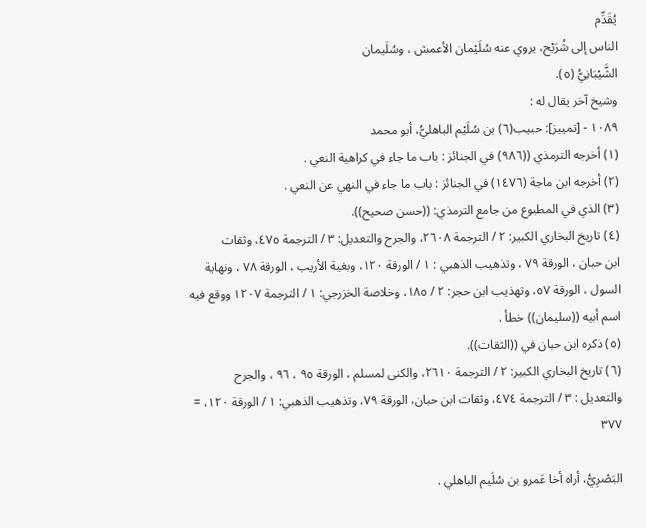يُقَدِّم
الناس إلى شُرَيْح، يروي عنه سُلَيْمان الأعمش ، وسُلَيمان
الشَّيْبَانِيُّ (٥).
وشيخ آخر يقال له :
١٠٨٩ - [تمييز]: حبيب(٦) بن سُلَيْم الباهليُّ، أبو محمد
(١) أخرجه الترمذي ((٩٨٦) في الجنائز : باب ما جاء في كراهية النعي .
(٢) أخرجه ابن ماجة (١٤٧٦) في الجنائز : باب ما جاء في النهي عن النعي .
(٣) الذي في المطبوع من جامع الترمذي: ((حسن صحيح)).
(٤) تاريخ البخاري الكبير: ٢ / الترجمة ٢٦٠٨، والجرح والتعديل: ٣ / الترجمة ٤٧٥، وثقات
ابن حبان ، الورقة ٧٩ ، وتذهيب الذهبي : ١ / الورقة ١٢٠، وبغية الأريب ، الورقة ٧٨ ، ونهاية
السول ، الورقة ٥٧، وتهذيب ابن حجر: ٢ / ١٨٥، وخلاصة الخزرجي: ١ / الترجمة ١٢٠٧ ووقع فيه
اسم أبيه ((سليمان)) خطأ .
(٥) ذكره ابن حبان في ((الثقات)).
(٦) تاريخ البخاري الكبير: ٢ / الترجمة ٢٦١٠، والكنى لمسلم ، الورقة ٩٥ ، ٩٦ ، والجرح
والتعديل : ٣ / الترجمة ٤٧٤، وثقات ابن حبان، الورقة ٧٩، وتذهيب الذهبي: ١ / الورقة ١٢٠، =
٣٧٧

البَصْرِيُّ، أراه أخا عَمرو بن سُلَيم الباهلي .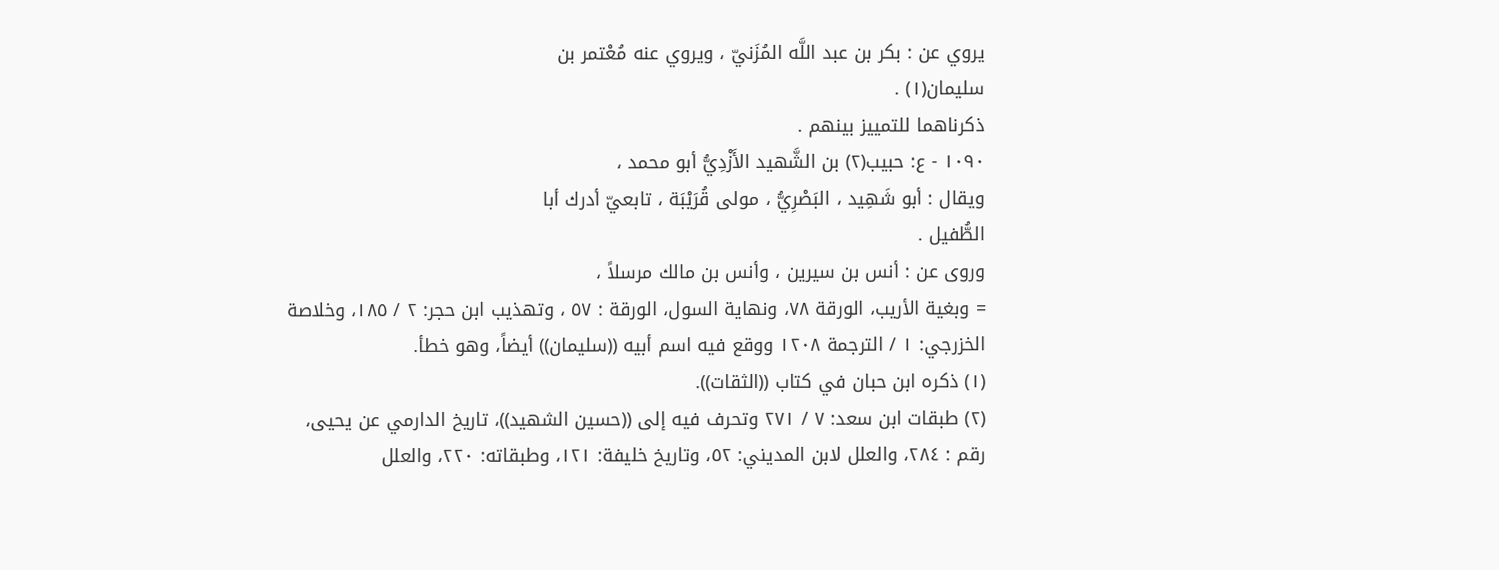يروي عن : بكر بن عبد اللَّه المُزَنيّ ، ويروي عنه مُعْتمر بن
سليمان(١) .
ذكرناهما للتمييز بينهم .
١٠٩٠ - ع: حبيب(٢) بن الشَّهيد الأَزْدِيُّ أبو محمد ،
ويقال : أبو شَهِيد ، البَصْرِيُّ ، مولى قُرَيْبَة ، تابعيّ أدرك أبا
الطُّفيل .
وروى عن : أنس بن سيرين ، وأنس بن مالك مرسلاً ،
= وبغية الأريب، الورقة ٧٨، ونهاية السول، الورقة : ٥٧ ، وتهذيب ابن حجر: ٢ / ١٨٥، وخلاصة
الخزرجي: ١ / الترجمة ١٢٠٨ ووقع فيه اسم أبيه ((سليمان)) أيضاً، وهو خطأ.
(١) ذكره ابن حبان في كتاب ((الثقات)).
(٢) طبقات ابن سعد: ٧ / ٢٧١ وتحرف فيه إلى ((حسين الشهيد))، تاريخ الدارمي عن يحيى،
رقم : ٢٨٤، والعلل لابن المديني: ٥٢، وتاريخ خليفة: ١٢١، وطبقاته: ٢٢٠، والعلل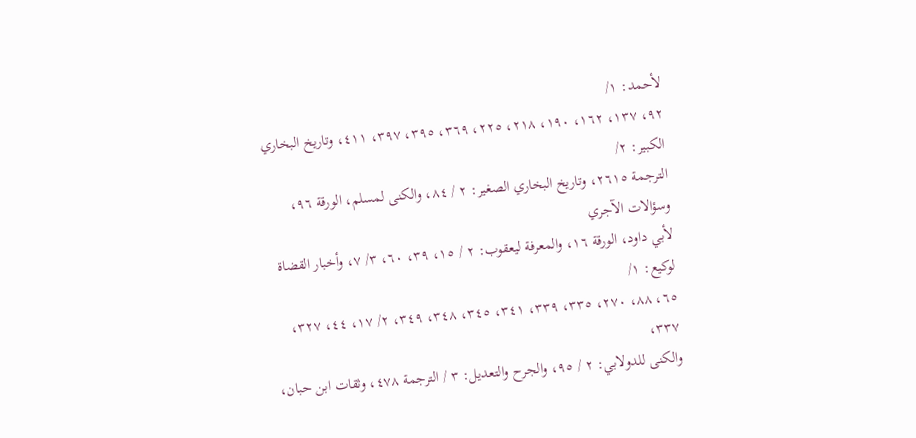لأحمد: ١/
٩٢، ١٣٧، ١٦٢، ١٩٠، ٢١٨، ٢٢٥، ٣٦٩، ٣٩٥، ٣٩٧، ٤١١، وتاريخ البخاري الكبير: ٢/
الترجمة ٢٦١٥، وتاريخ البخاري الصغير: ٢ / ٨٤، والكنى لمسلم، الورقة ٩٦، وسؤالات الآجري
لأبي داود، الورقة ١٦، والمعرفة ليعقوب: ٢ / ١٥، ٣٩، ٦٠، ٣/ ٧، وأخبار القضاة لوكيع: ١/
٦٥، ٨٨، ٢٧٠، ٣٣٥، ٣٣٩، ٣٤١، ٣٤٥، ٣٤٨، ٣٤٩، ٢/ ١٧، ٤٤، ٣٢٧، ٣٣٧،
والكنى للدولابي: ٢ / ٩٥، والجرح والتعديل: ٣ / الترجمة ٤٧٨، وثقات ابن حبان،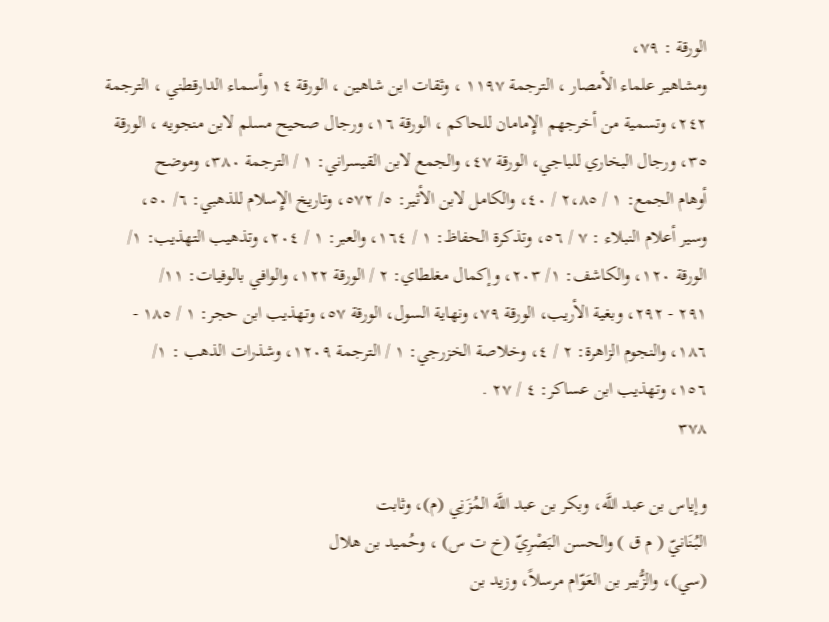الورقة : ٧٩،
ومشاهير علماء الأمصار ، الترجمة ١١٩٧ ، وثقات ابن شاهين ، الورقة ١٤ وأسماء الدارقطني ، الترجمة
٢٤٢، وتسمية من أخرجهم الإِمامان للحاكم ، الورقة ١٦، ورجال صحيح مسلم لابن منجويه ، الورقة
٣٥، ورجال البخاري للباجي، الورقة ٤٧، والجمع لابن القيسراني: ١ / الترجمة ٣٨٠، وموضح
أوهام الجمع: ١ / ٢،٨٥ / ٤٠، والكامل لابن الأثير: ٥/ ٥٧٢، وتاريخ الإِسلام للذهبي: ٦/ ٥٠،
وسير أعلام النبلاء : ٧ / ٥٦، وتذكرة الحفاظ: ١ / ١٦٤، والعبر: ١ / ٢٠٤، وتذهيب التهذيب: ١/
الورقة ١٢٠، والكاشف: ١/ ٢٠٣، وإكمال مغلطاي: ٢ / الورقة ١٢٢، والوافي بالوفيات: ١١/
٢٩١ - ٢٩٢، وبغية الأريب، الورقة ٧٩، ونهاية السول، الورقة ٥٧، وتهذيب ابن حجر: ١ / ١٨٥ -
١٨٦، والنجوم الزاهرة: ٢ / ٤، وخلاصة الخزرجي: ١ / الترجمة ١٢٠٩، وشذرات الذهب : ١/
١٥٦، وتهذيب ابن عساكر: ٤ / ٢٧ .
٣٧٨

وإياس بن عبد اللَّه، وبكر بن عبد اللَّه المُزَنِي (م)، وثابت
البُنَانيّ ( م ق ) والحسن البَصْرِيّ (خ ت س) ، وحُمید بن هلال
(سي)، والزُّبير بن العَوّام مرسلاً، وزيد بن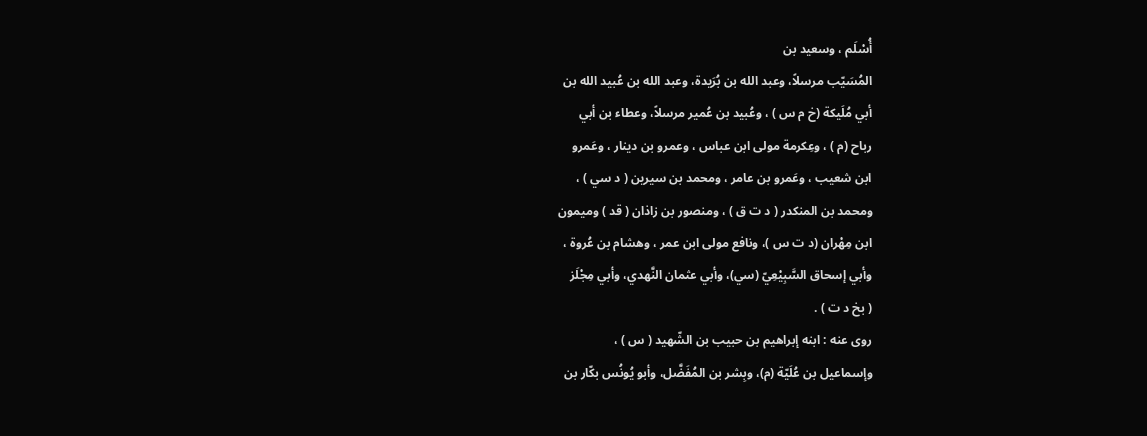أُسْلَم ، وسعيد بن
المُسَيّب مرسلاً، وعبد الله بن بُرَيدة، وعبد الله بن عُبيد الله بن
أبي مُلَيكة (خ م س ) ، وعُبيد بن عُمير مرسلاً، وعطاء بن أبي
رباح (م ) ، وعِكرمة مولى ابن عباس ، وعمرو بن دينار ، وعَمرو
ابن شعيب ، وعَمرو بن عامر ، ومحمد بن سيرين ( د سي ) ،
ومحمد بن المنكدر ( د ت ق ) ، ومنصور بن زاذان ( قد ) وميمون
ابن مِهْران (د ت س )، ونافع مولى ابن عمر ، وهشام بن عُروة ،
وأبي إسحاق السَّبِيْعِيّ (سي)، وأبي عثمان النَّهدي، وأبي مِجْلَز
( بخ د ت ) .
روى عنه : ابنه إبراهيم بن حبيب بن الشّهيد ( س ) ،
وإسماعيل بن عُلَيّة (م)، وبِشر بن المُفَضَّل، وأبو يُونُس بكّار بن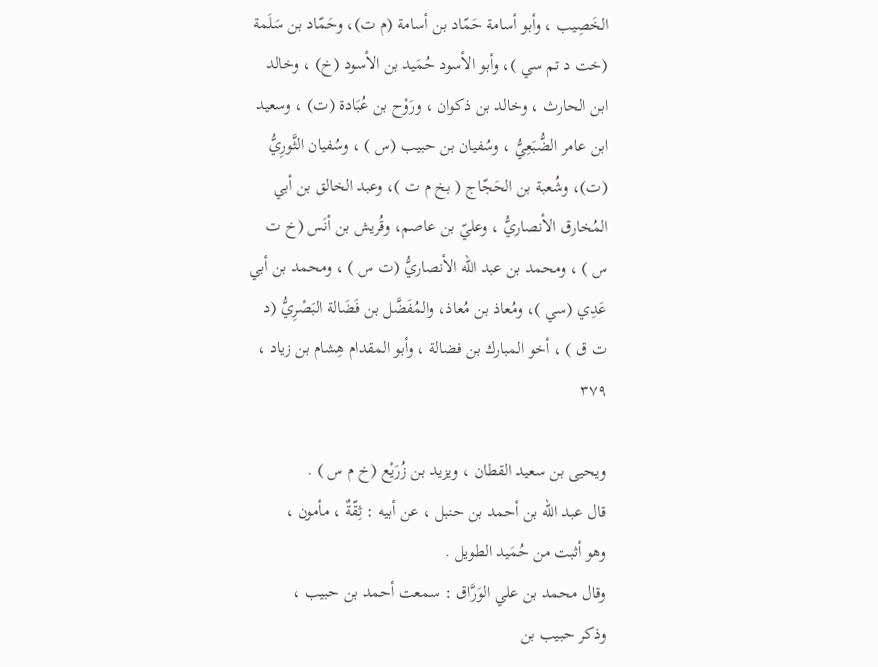الخَصِيب ، وأبو أسامة حَمّاد بن أسامة (م ت)، وحَمّاد بن سَلَمة
(خت د تم سي )، وأبو الأسود حُمَيد بن الأسود (خ) ، وخالد
ابن الحارث ، وخالد بن ذكوان ، ورَوْح بن عُبَادة (ت) ، وسعيد
ابن عامر الضُّبَعِيُّ ، وسُفيان بن حبيب (س ) ، وسُفيان الثَّورِيُّ
(ت)، وشُعبة بن الحَجّاج ( بخ م ت )، وعبد الخالق بن أبي
المُخارق الأنصاريُّ ، وعليّ بن عاصم، وقُريش بن أنَس (خ ت
س ) ، ومحمد بن عبد الله الأنصاريُّ (ت س ) ، ومحمد بن أبي
عَدِي (سي )، ومُعاذ بن مُعاذ، والمُفَضَّل بن فَضَالة البَصْرِيُّ (د
ت ق ) ، أخو المبارك بن فضالة ، وأبو المقدام هِشام بن زياد ،
٣٧٩

ويحيى بن سعيد القطان ، ويزيد بن زُرَيْع (خ م س ) .
قال عبد الله بن أحمد بن حنبل ، عن أبيه : ثِقّةٌ ، مأمون ،
وهو أثبت من حُمَيد الطويل .
وقال محمد بن علي الوَرَّاق : سمعت أحمد بن حبيب ،
وذكر حبيب بن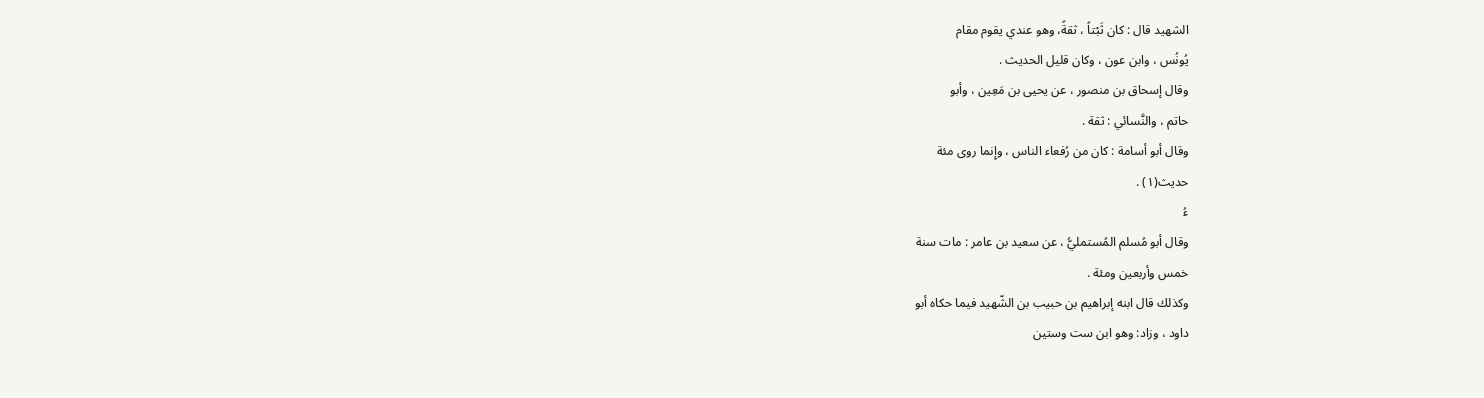الشهيد قال : كان ثَبْتاً ، ثقةً، وهو عندي يقوم مقام
يُونُس ، وابن عون ، وكان قليل الحديث .
وقال إسحاق بن منصور ، عن يحيى بن مَعِين ، وأبو
حاتم ، والنَّسائي : ثقة .
وقال أبو أسامة : كان من رُفعاء الناس ، وإِنما روى مئة
حديث(١) .
ءُ
وقال أبو مُسلم المُستمليُّ ، عن سعيد بن عامر : مات سنة
خمس وأربعين ومئة .
وكذلك قال ابنه إبراهيم بن حبيب بن الشّهيد فيما حكاه أبو
داود ، وزاد: وهو ابن ست وستين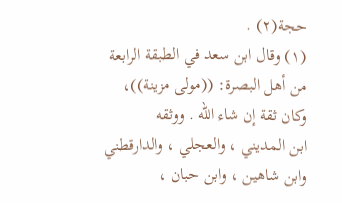حجة(٢) .
(١) وقال ابن سعد في الطبقة الرابعة من أهل البصرة: ((مولى مزينة))، وكان ثقة إن شاء الله . ووثقه
ابن المديني ، والعجلي ، والدارقطني وابن شاهين ، وابن حبان ،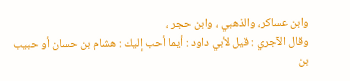وابن عساكر، والذهبي ، وابن حجر ،
وقال الآجري : قيل لأبي داود : أيما أحب إليك : هشام بن حسان أو حبيب بن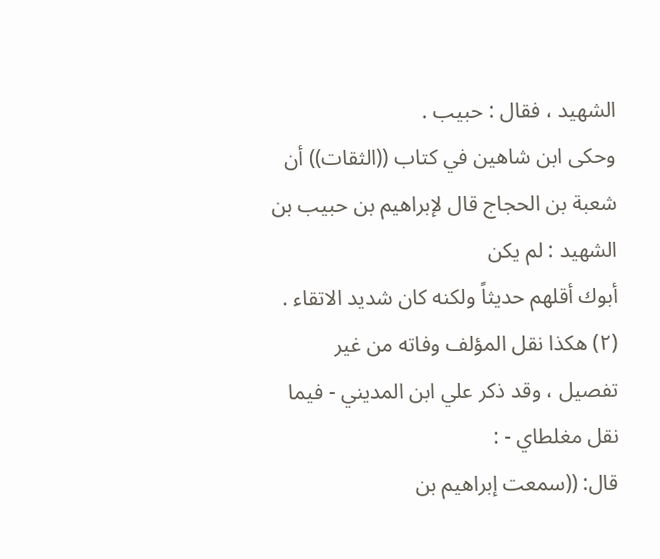الشهيد ، فقال : حبيب .
وحكى ابن شاهين في كتاب ((الثقات)) أن شعبة بن الحجاج قال لإبراهيم بن حبيب بن الشهيد : لم يكن
أبوك أقلهم حديثاً ولكنه كان شديد الاتقاء .
(٢) هكذا نقل المؤلف وفاته من غير تفصيل ، وقد ذكر علي ابن المديني - فيما نقل مغلطاي - :
قال: ((سمعت إبراهيم بن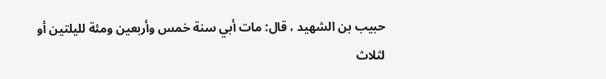حبيب بن الشهيد ، قال: مات أبي سنة خمس وأربعين ومئة لليلتين أو لثلاث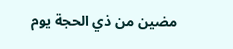مضين من ذي الحجة يوم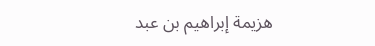هزيمة إبراهيم بن عبد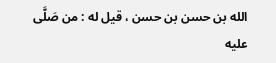الله بن حسن بن حسن ، قيل له : من صَلَّى عليه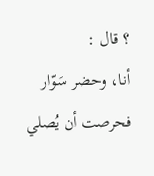؟ قال :
أنا، وحضر سَوّار فحرصت أن يُصلي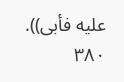عليه فأبى)).
٣٨٠